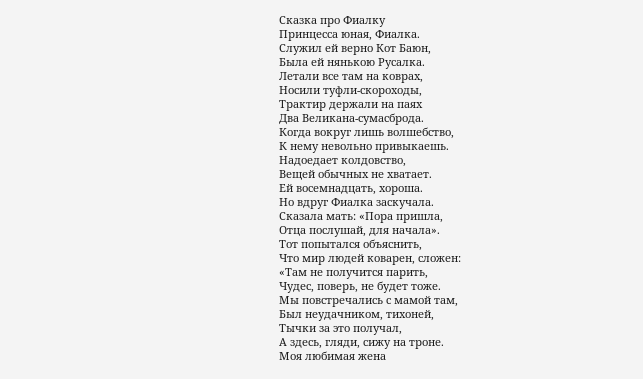Сказка про Фиалку
Принцесса юная, Фиалка.
Служил ей верно Кот Баюн,
Была ей нянькою Русалка.
Летали все там на коврах,
Носили туфли-скороходы,
Трактир держали на паях
Два Великана-сумасброда.
Когда вокруг лишь волшебство,
К нему невольно привыкаешь.
Надоедает колдовство,
Вещей обычных не хватает.
Ей восемнадцать, хороша.
Но вдруг Фиалка заскучала.
Сказала мать: «Пора пришла,
Отца послушай, для начала».
Тот попытался объяснить,
Что мир людей коварен, сложен:
«Там не получится парить,
Чудес, поверь, не будет тоже.
Мы повстречались с мамой там,
Был неудачником, тихоней,
Тычки за это получал,
А здесь, гляди, сижу на троне.
Моя любимая жена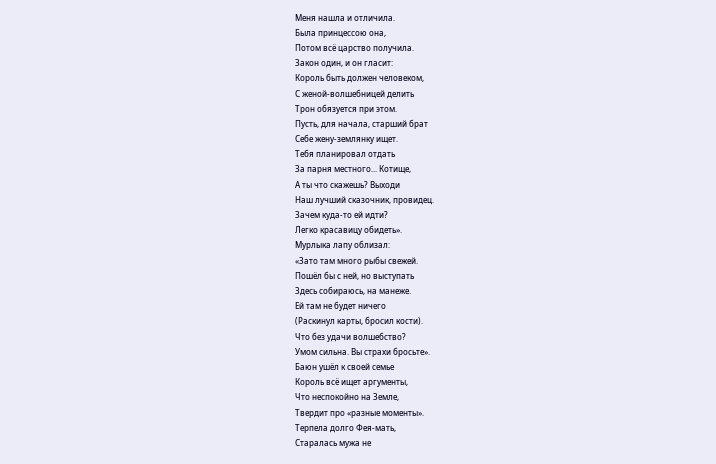Меня нашла и отличила.
Была принцессою она,
Потом всё царство получила.
Закон один, и он гласит:
Король быть должен человеком,
С женой-волшебницей делить
Трон обязуется при этом.
Пусть, для начала, старший брат
Себе жену-землянку ищет.
Тебя планировал отдать
За парня местного... Котище,
А ты что скажешь? Выходи
Наш лучший сказочник, провидец.
Зачем куда-то ей идти?
Легко красавицу обидеть».
Мурлыка лапу облизал:
«Зато там много рыбы свежей.
Пошёл бы с ней, но выступать
Здесь собираюсь, на манеже.
Ей там не будет ничего
(Раскинул карты, бросил кости).
Что без удачи волшебство?
Умом сильна. Вы страхи бросьте».
Баюн ушёл к своей семье
Король всё ищет аргументы,
Что неспокойно на Земле,
Твердит про «разные моменты».
Терпела долго Фея-мать,
Старалась мужа не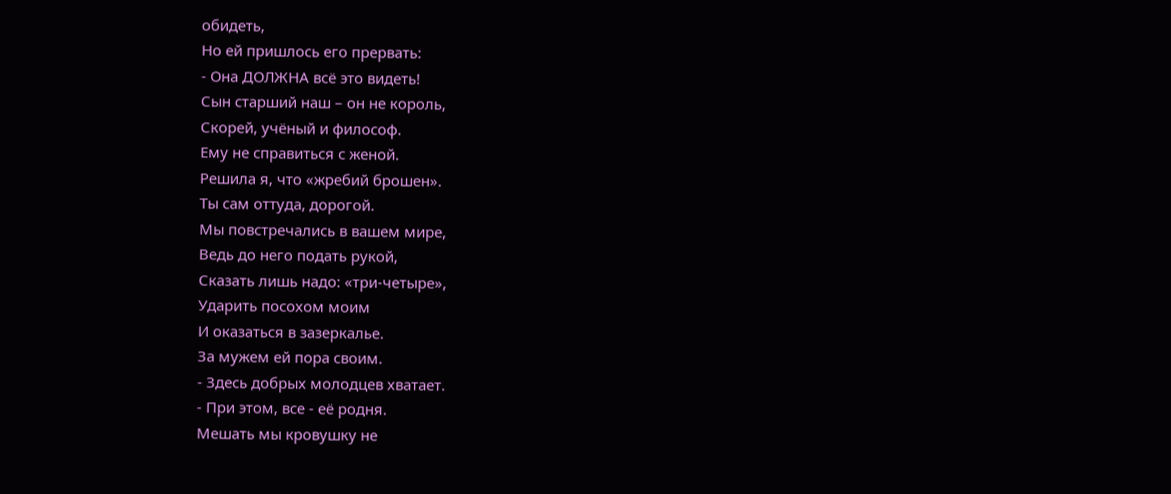обидеть,
Но ей пришлось его прервать:
- Она ДОЛЖНА всё это видеть!
Сын старший наш – он не король,
Скорей, учёный и философ.
Ему не справиться с женой.
Решила я, что «жребий брошен».
Ты сам оттуда, дорогой.
Мы повстречались в вашем мире,
Ведь до него подать рукой,
Сказать лишь надо: «три-четыре»,
Ударить посохом моим
И оказаться в зазеркалье.
За мужем ей пора своим.
- Здесь добрых молодцев хватает.
- При этом, все - её родня.
Мешать мы кровушку не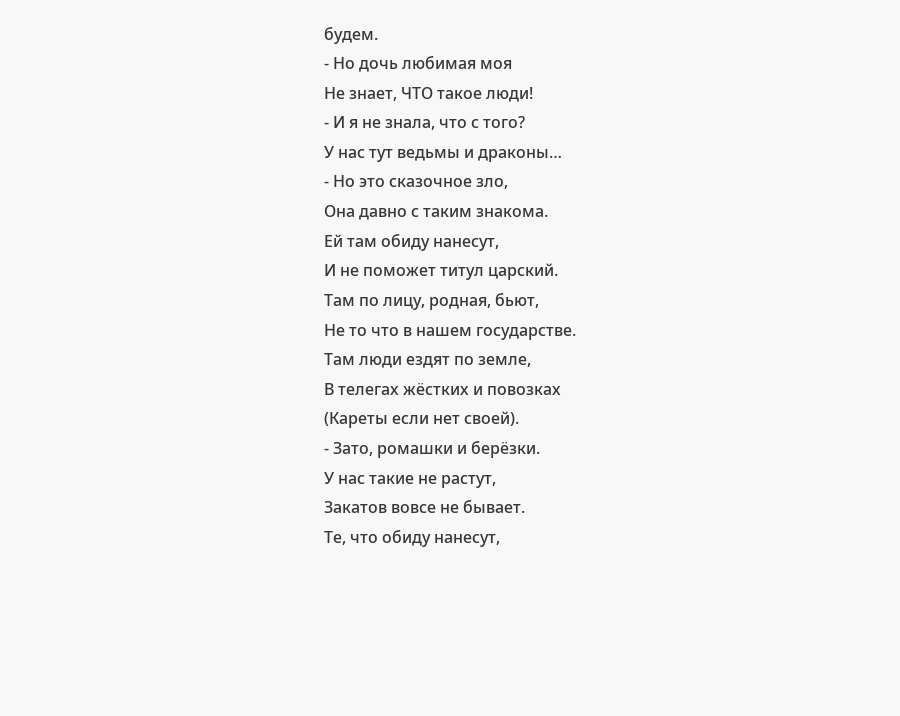будем.
- Но дочь любимая моя
Не знает, ЧТО такое люди!
- И я не знала, что с того?
У нас тут ведьмы и драконы…
- Но это сказочное зло,
Она давно с таким знакома.
Ей там обиду нанесут,
И не поможет титул царский.
Там по лицу, родная, бьют,
Не то что в нашем государстве.
Там люди ездят по земле,
В телегах жёстких и повозках
(Кареты если нет своей).
- Зато, ромашки и берёзки.
У нас такие не растут,
Закатов вовсе не бывает.
Те, что обиду нанесут,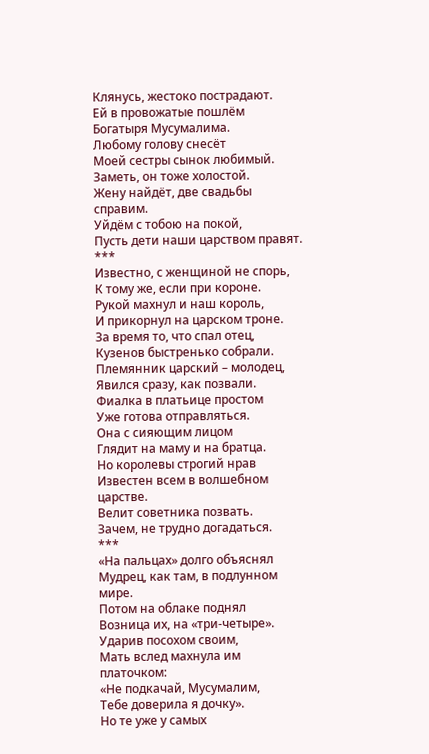Клянусь, жестоко пострадают.
Ей в провожатые пошлём
Богатыря Мусумалима.
Любому голову снесёт
Моей сестры сынок любимый.
Заметь, он тоже холостой.
Жену найдёт, две свадьбы справим.
Уйдём с тобою на покой,
Пусть дети наши царством правят.
***
Известно, с женщиной не спорь,
К тому же, если при короне.
Рукой махнул и наш король,
И прикорнул на царском троне.
За время то, что спал отец,
Кузенов быстренько собрали.
Племянник царский – молодец,
Явился сразу, как позвали.
Фиалка в платьице простом
Уже готова отправляться.
Она с сияющим лицом
Глядит на маму и на братца.
Но королевы строгий нрав
Известен всем в волшебном царстве.
Велит советника позвать.
Зачем, не трудно догадаться.
***
«На пальцах» долго объяснял
Мудрец, как там, в подлунном мире.
Потом на облаке поднял
Возница их, на «три-четыре».
Ударив посохом своим,
Мать вслед махнула им платочком:
«Не подкачай, Мусумалим,
Тебе доверила я дочку».
Но те уже у самых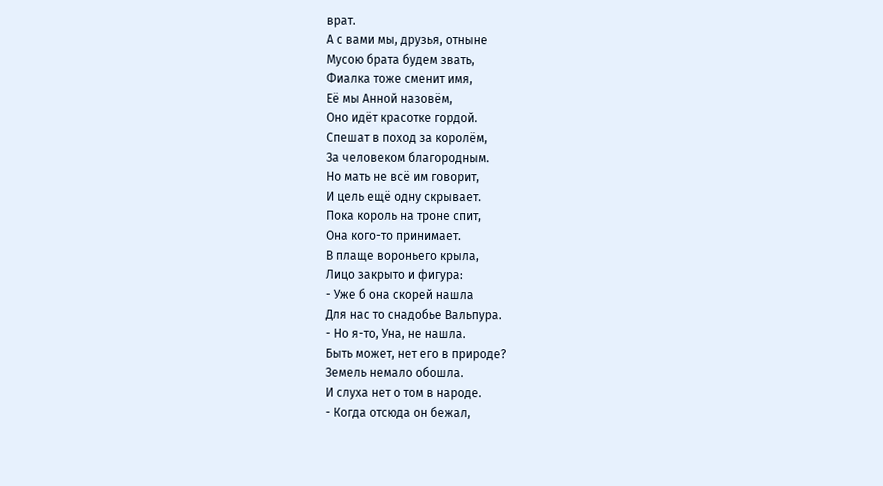врат.
А с вами мы, друзья, отныне
Мусою брата будем звать,
Фиалка тоже сменит имя,
Её мы Анной назовём,
Оно идёт красотке гордой.
Спешат в поход за королём,
За человеком благородным.
Но мать не всё им говорит,
И цель ещё одну скрывает.
Пока король на троне спит,
Она кого-то принимает.
В плаще вороньего крыла,
Лицо закрыто и фигура:
- Уже б она скорей нашла
Для нас то снадобье Вальпура.
- Но я-то, Уна, не нашла.
Быть может, нет его в природе?
Земель немало обошла.
И слуха нет о том в народе.
- Когда отсюда он бежал,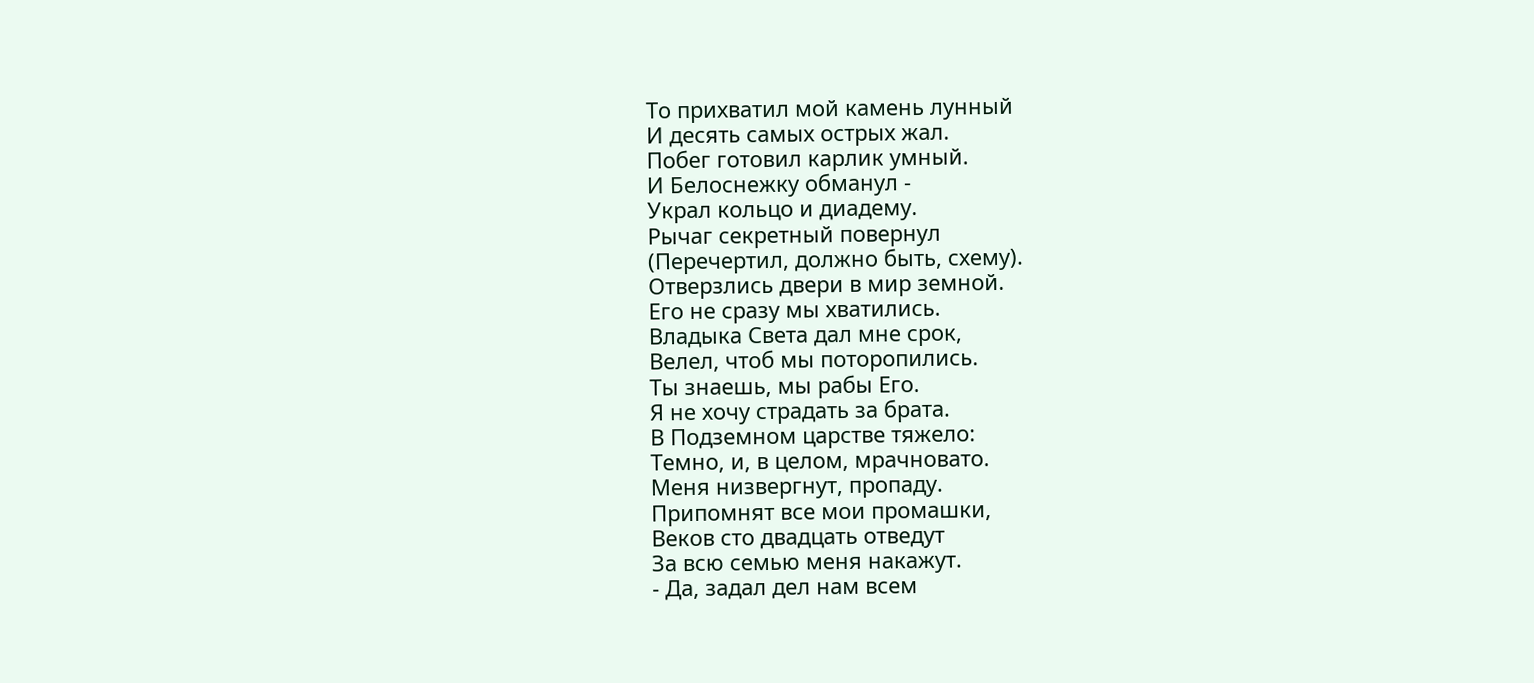То прихватил мой камень лунный
И десять самых острых жал.
Побег готовил карлик умный.
И Белоснежку обманул -
Украл кольцо и диадему.
Рычаг секретный повернул
(Перечертил, должно быть, схему).
Отверзлись двери в мир земной.
Его не сразу мы хватились.
Владыка Света дал мне срок,
Велел, чтоб мы поторопились.
Ты знаешь, мы рабы Его.
Я не хочу страдать за брата.
В Подземном царстве тяжело:
Темно, и, в целом, мрачновато.
Меня низвергнут, пропаду.
Припомнят все мои промашки,
Веков сто двадцать отведут
За всю семью меня накажут.
- Да, задал дел нам всем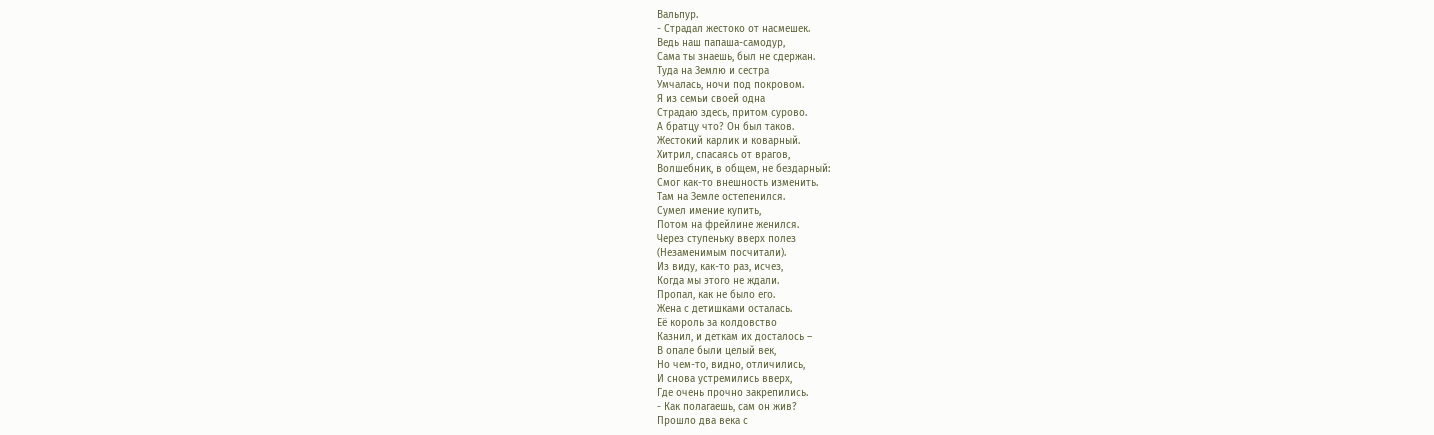Вальпур.
- Страдал жестоко от насмешек.
Ведь наш папаша-самодур,
Сама ты знаешь, был не сдержан.
Туда на Землю и сестра
Умчалась, ночи под покровом.
Я из семьи своей одна
Страдаю здесь, притом сурово.
А братцу что? Он был таков.
Жестокий карлик и коварный.
Хитрил, спасаясь от врагов,
Волшебник, в общем, не бездарный:
Смог как-то внешность изменить.
Там на Земле остепенился.
Сумел имение купить,
Потом на фрейлине женился.
Через ступеньку вверх полез
(Незаменимым посчитали).
Из виду, как-то раз, исчез,
Когда мы этого не ждали.
Пропал, как не было его.
Жена с детишками осталась.
Её король за колдовство
Казнил, и деткам их досталось –
В опале были целый век,
Но чем-то, видно, отличились,
И снова устремились вверх,
Где очень прочно закрепились.
- Как полагаешь, сам он жив?
Прошло два века с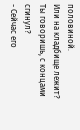половиной.
Или на кладбище лежит?
Ты говоришь, с концами сгинул?
- Сейчас его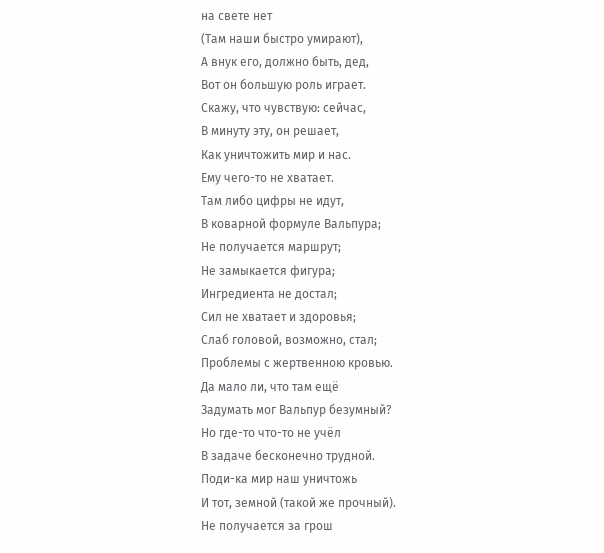на свете нет
(Там наши быстро умирают),
А внук его, должно быть, дед,
Вот он большую роль играет.
Скажу, что чувствую: сейчас,
В минуту эту, он решает,
Как уничтожить мир и нас.
Ему чего-то не хватает.
Там либо цифры не идут,
В коварной формуле Вальпура;
Не получается маршрут;
Не замыкается фигура;
Ингредиента не достал;
Сил не хватает и здоровья;
Слаб головой, возможно, стал;
Проблемы с жертвенною кровью.
Да мало ли, что там ещё
Задумать мог Вальпур безумный?
Но где-то что-то не учёл
В задаче бесконечно трудной.
Поди-ка мир наш уничтожь
И тот, земной (такой же прочный).
Не получается за грош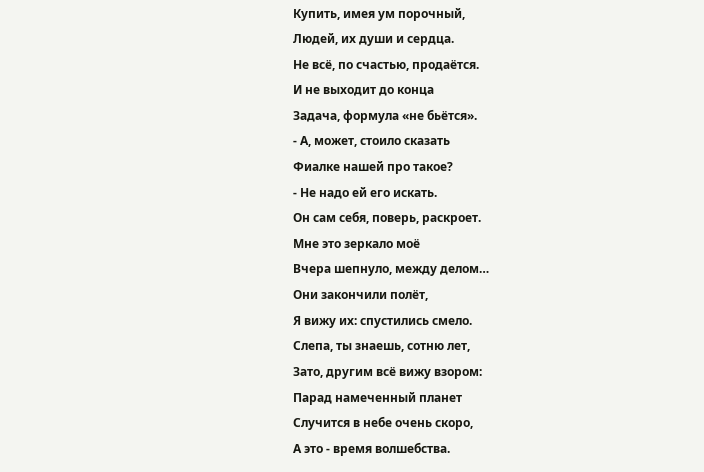Купить, имея ум порочный,
Людей, их души и сердца.
Не всё, по счастью, продаётся.
И не выходит до конца
Задача, формула «не бьётся».
- А, может, стоило сказать
Фиалке нашей про такое?
- Не надо ей его искать.
Он сам себя, поверь, раскроет.
Мне это зеркало моё
Вчера шепнуло, между делом…
Они закончили полёт,
Я вижу их: спустились смело.
Слепа, ты знаешь, сотню лет,
Зато, другим всё вижу взором:
Парад намеченный планет
Случится в небе очень скоро,
А это - время волшебства.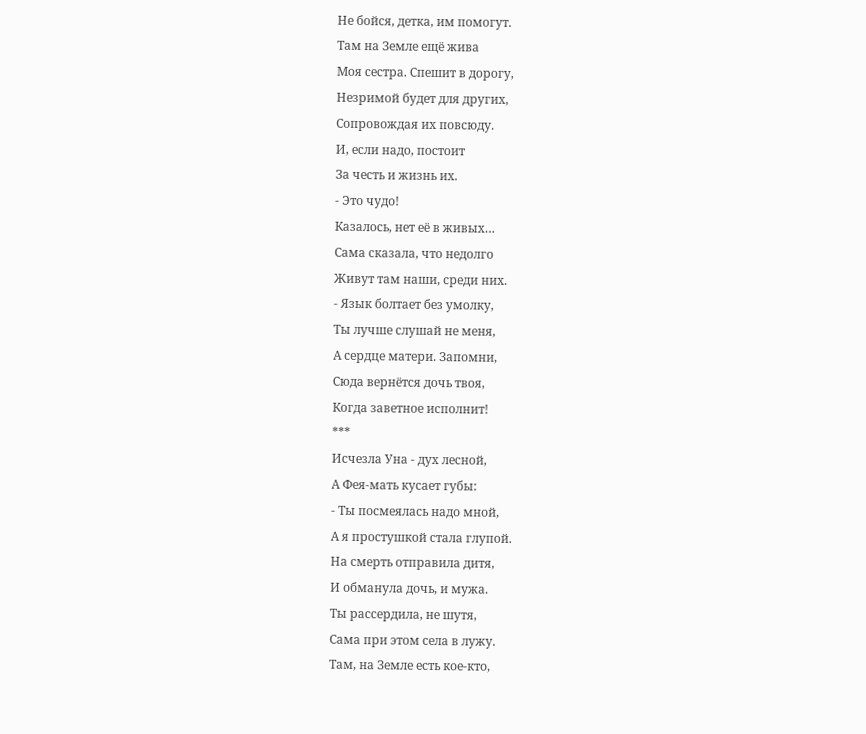Не бойся, детка, им помогут.
Там на Земле ещё жива
Моя сестра. Спешит в дорогу,
Незримой будет для других,
Сопровождая их повсюду.
И, если надо, постоит
За честь и жизнь их.
- Это чудо!
Казалось, нет её в живых…
Сама сказала, что недолго
Живут там наши, среди них.
- Язык болтает без умолку,
Ты лучше слушай не меня,
А сердце матери. Запомни,
Сюда вернётся дочь твоя,
Когда заветное исполнит!
***
Исчезла Уна - дух лесной,
А Фея-мать кусает губы:
- Ты посмеялась надо мной,
А я простушкой стала глупой.
На смерть отправила дитя,
И обманула дочь, и мужа.
Ты рассердила, не шутя,
Сама при этом села в лужу.
Там, на Земле есть кое-кто,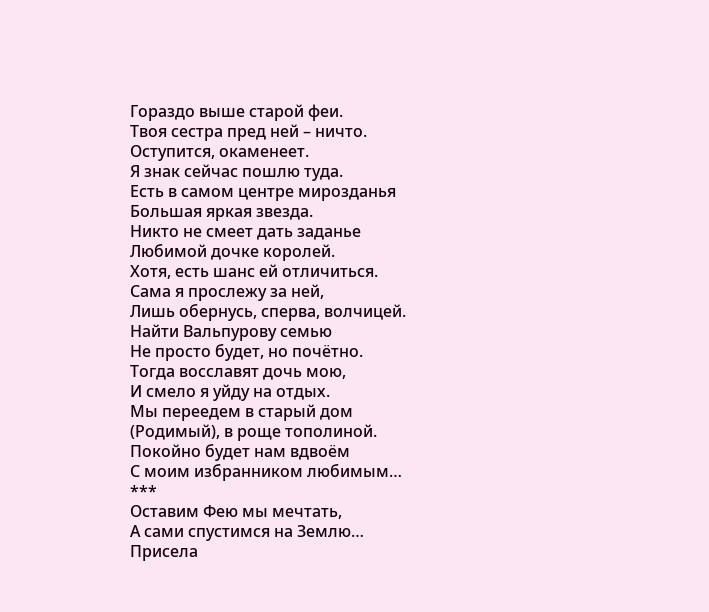Гораздо выше старой феи.
Твоя сестра пред ней – ничто.
Оступится, окаменеет.
Я знак сейчас пошлю туда.
Есть в самом центре мирозданья
Большая яркая звезда.
Никто не смеет дать заданье
Любимой дочке королей.
Хотя, есть шанс ей отличиться.
Сама я прослежу за ней,
Лишь обернусь, сперва, волчицей.
Найти Вальпурову семью
Не просто будет, но почётно.
Тогда восславят дочь мою,
И смело я уйду на отдых.
Мы переедем в старый дом
(Родимый), в роще тополиной.
Покойно будет нам вдвоём
С моим избранником любимым…
***
Оставим Фею мы мечтать,
А сами спустимся на Землю…
Присела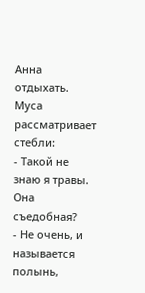Анна отдыхать.
Муса рассматривает стебли:
- Такой не знаю я травы.
Она съедобная?
- Не очень, и называется полынь,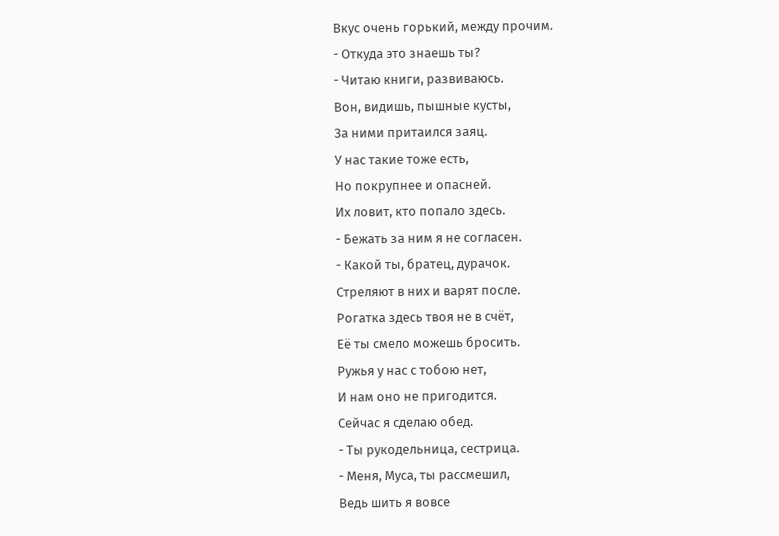Вкус очень горький, между прочим.
- Откуда это знаешь ты?
- Читаю книги, развиваюсь.
Вон, видишь, пышные кусты,
За ними притаился заяц.
У нас такие тоже есть,
Но покрупнее и опасней.
Их ловит, кто попало здесь.
- Бежать за ним я не согласен.
- Какой ты, братец, дурачок.
Стреляют в них и варят после.
Рогатка здесь твоя не в счёт,
Её ты смело можешь бросить.
Ружья у нас с тобою нет,
И нам оно не пригодится.
Сейчас я сделаю обед.
- Ты рукодельница, сестрица.
- Меня, Муса, ты рассмешил,
Ведь шить я вовсе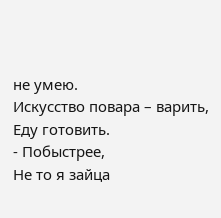не умею.
Искусство повара – варить,
Еду готовить.
- Побыстрее,
Не то я зайца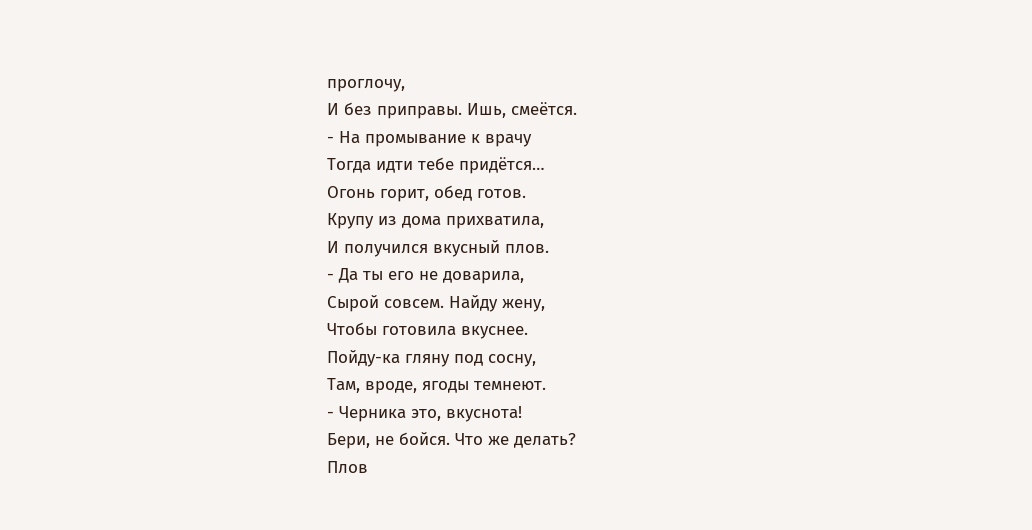проглочу,
И без приправы. Ишь, смеётся.
- На промывание к врачу
Тогда идти тебе придётся…
Огонь горит, обед готов.
Крупу из дома прихватила,
И получился вкусный плов.
- Да ты его не доварила,
Сырой совсем. Найду жену,
Чтобы готовила вкуснее.
Пойду-ка гляну под сосну,
Там, вроде, ягоды темнеют.
- Черника это, вкуснота!
Бери, не бойся. Что же делать?
Плов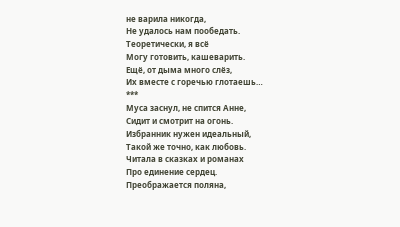не варила никогда,
Не удалось нам пообедать.
Теоретически, я всё
Могу готовить, кашеварить.
Ещё, от дыма много слёз,
Их вместе с горечью глотаешь…
***
Муса заснул, не спится Анне,
Сидит и смотрит на огонь.
Избранник нужен идеальный,
Такой же точно, как любовь.
Читала в сказках и романах
Про единение сердец.
Преображается поляна,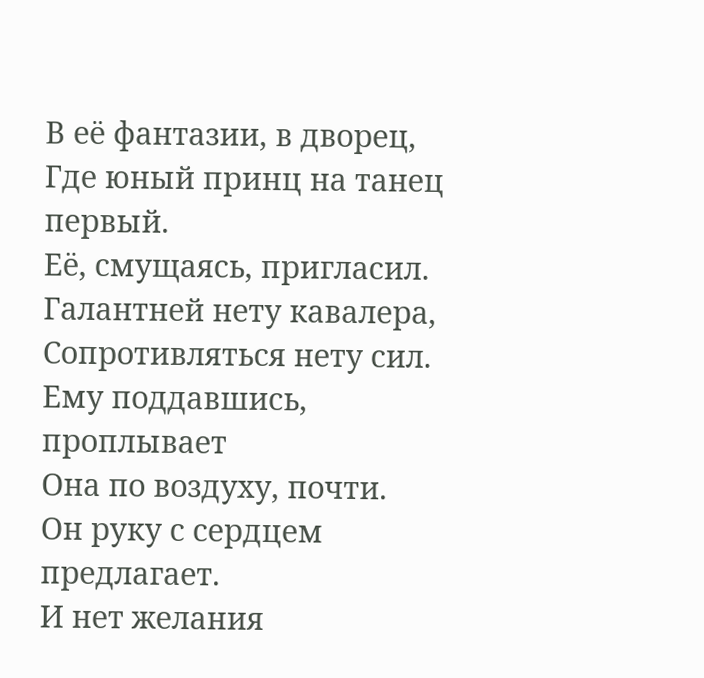В её фантазии, в дворец,
Где юный принц на танец первый.
Её, смущаясь, пригласил.
Галантней нету кавалера,
Сопротивляться нету сил.
Ему поддавшись, проплывает
Она по воздуху, почти.
Он руку с сердцем предлагает.
И нет желания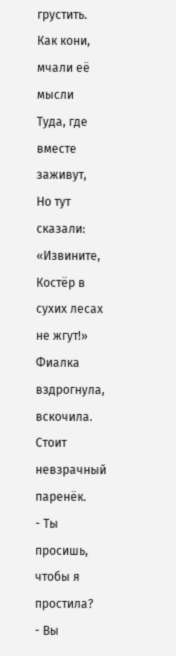грустить.
Как кони, мчали её мысли
Туда, где вместе заживут,
Но тут сказали: «Извините,
Костёр в сухих лесах не жгут!»
Фиалка вздрогнула, вскочила.
Стоит невзрачный паренёк.
- Ты просишь, чтобы я простила?
- Вы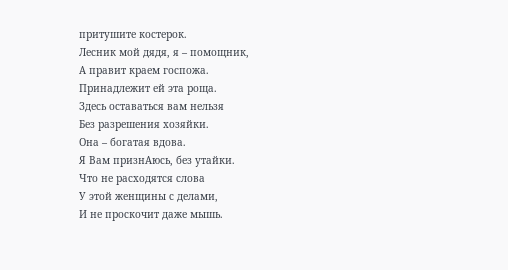притушите костерок.
Лесник мой дядя, я – помощник,
А правит краем госпожа.
Принадлежит ей эта роща.
Здесь оставаться вам нельзя
Без разрешения хозяйки.
Она – богатая вдова.
Я Вам признАюсь, без утайки.
Что не расходятся слова
У этой женщины с делами,
И не проскочит даже мышь.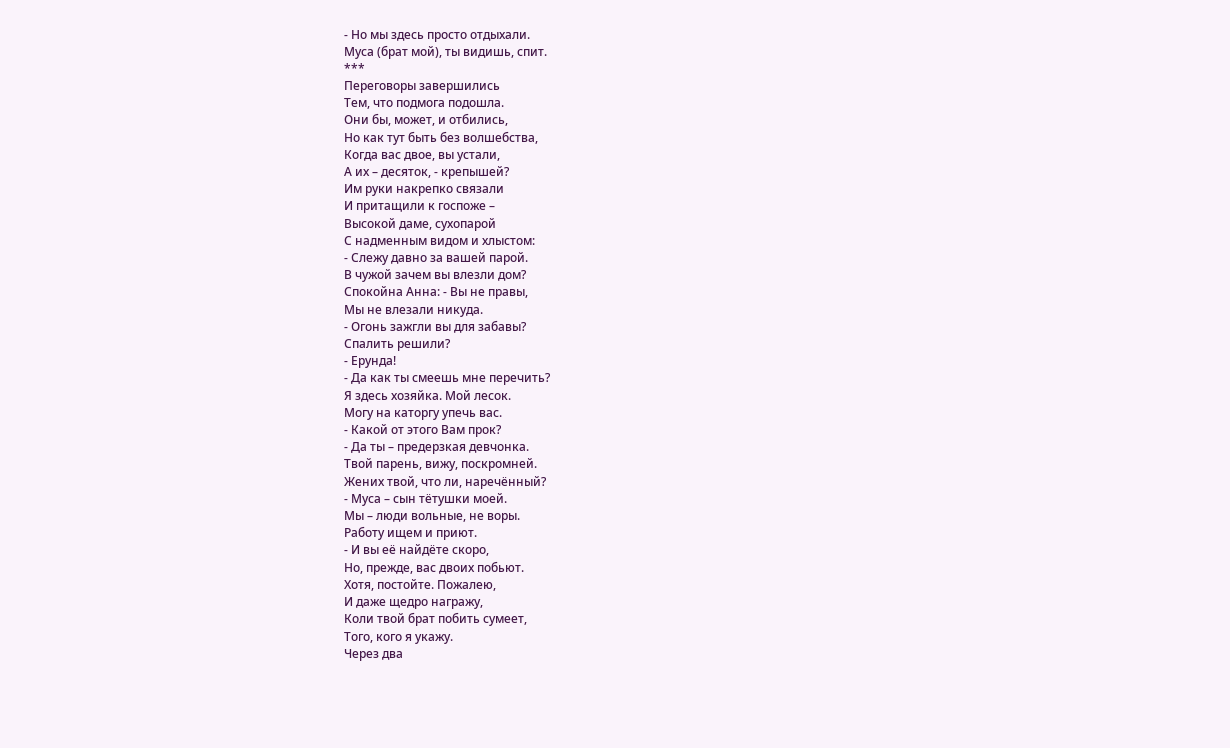- Но мы здесь просто отдыхали.
Муса (брат мой), ты видишь, спит.
***
Переговоры завершились
Тем, что подмога подошла.
Они бы, может, и отбились,
Но как тут быть без волшебства,
Когда вас двое, вы устали,
А их – десяток, - крепышей?
Им руки накрепко связали
И притащили к госпоже –
Высокой даме, сухопарой
С надменным видом и хлыстом:
- Слежу давно за вашей парой.
В чужой зачем вы влезли дом?
Спокойна Анна: - Вы не правы,
Мы не влезали никуда.
- Огонь зажгли вы для забавы?
Спалить решили?
- Ерунда!
- Да как ты смеешь мне перечить?
Я здесь хозяйка. Мой лесок.
Могу на каторгу упечь вас.
- Какой от этого Вам прок?
- Да ты – предерзкая девчонка.
Твой парень, вижу, поскромней.
Жених твой, что ли, наречённый?
- Муса – сын тётушки моей.
Мы – люди вольные, не воры.
Работу ищем и приют.
- И вы её найдёте скоро,
Но, прежде, вас двоих побьют.
Хотя, постойте. Пожалею,
И даже щедро награжу,
Коли твой брат побить сумеет,
Того, кого я укажу.
Через два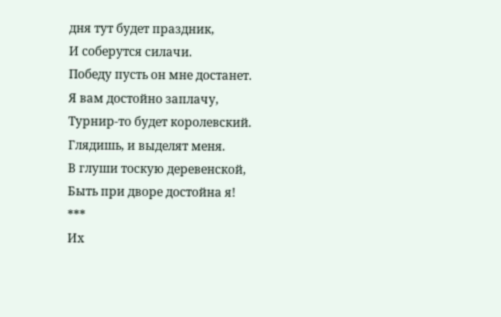дня тут будет праздник,
И соберутся силачи.
Победу пусть он мне достанет.
Я вам достойно заплачу,
Турнир-то будет королевский.
Глядишь, и выделят меня.
В глуши тоскую деревенской,
Быть при дворе достойна я!
***
Их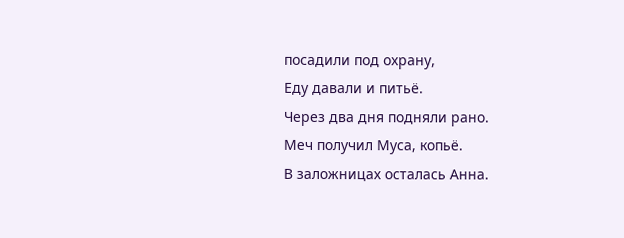посадили под охрану,
Еду давали и питьё.
Через два дня подняли рано.
Меч получил Муса, копьё.
В заложницах осталась Анна.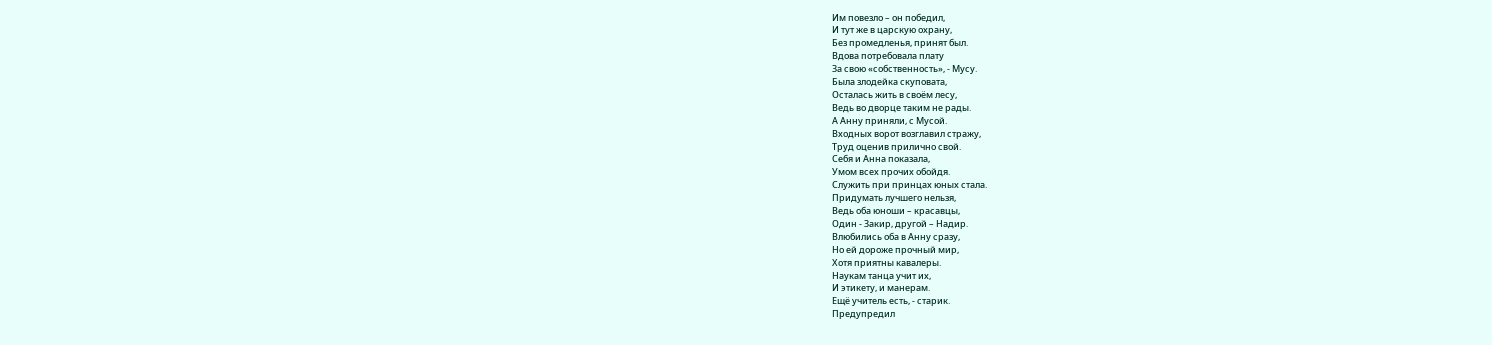Им повезло – он победил,
И тут же в царскую охрану,
Без промедленья, принят был.
Вдова потребовала плату
За свою «собственность», - Мусу.
Была злодейка скуповата,
Осталась жить в своём лесу,
Ведь во дворце таким не рады.
А Анну приняли, с Мусой.
Входных ворот возглавил стражу,
Труд оценив прилично свой.
Себя и Анна показала,
Умом всех прочих обойдя.
Служить при принцах юных стала.
Придумать лучшего нельзя,
Ведь оба юноши – красавцы,
Один - Закир, другой – Надир.
Влюбились оба в Анну сразу,
Но ей дороже прочный мир,
Хотя приятны кавалеры.
Наукам танца учит их,
И этикету, и манерам.
Ещё учитель есть, - старик.
Предупредил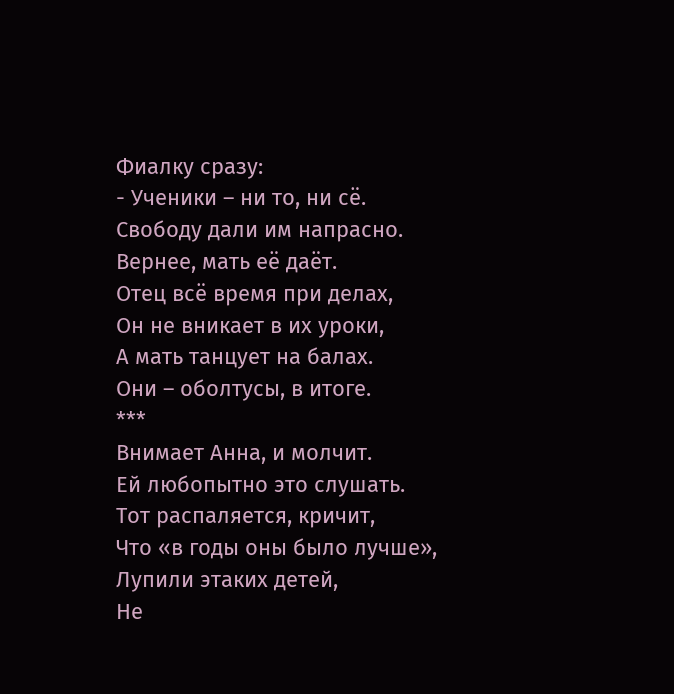Фиалку сразу:
- Ученики – ни то, ни сё.
Свободу дали им напрасно.
Вернее, мать её даёт.
Отец всё время при делах,
Он не вникает в их уроки,
А мать танцует на балах.
Они – оболтусы, в итоге.
***
Внимает Анна, и молчит.
Ей любопытно это слушать.
Тот распаляется, кричит,
Что «в годы оны было лучше»,
Лупили этаких детей,
Не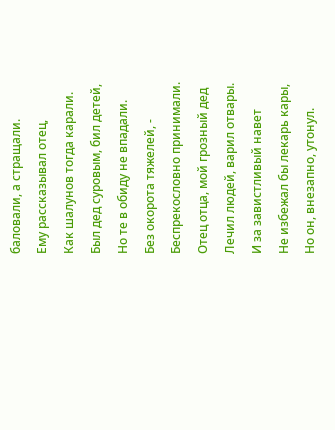баловали, а стращали.
Ему рассказывал отец,
Как шалунов тогда карали.
Был дед суровым, бил детей,
Но те в обиду не впадали.
Без окорота тяжелей, -
Беспрекословно принимали.
Отец отца, мой грозный дед
Лечил людей, варил отвары.
И за завистливый навет
Не избежал бы лекарь кары,
Но он, внезапно, утонул.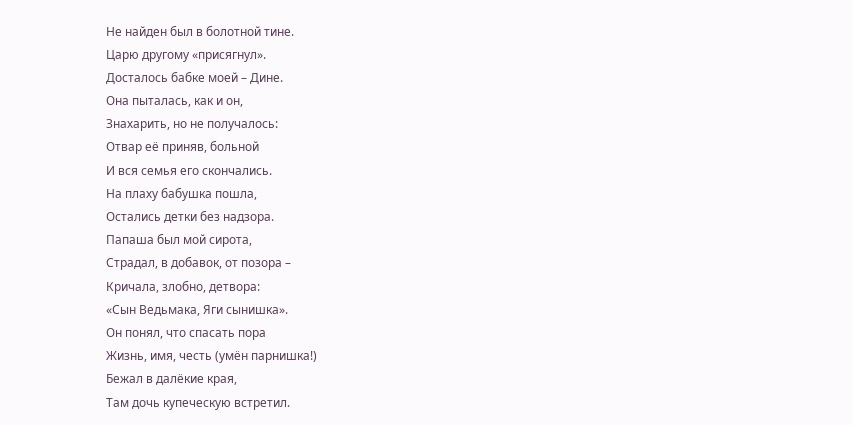Не найден был в болотной тине.
Царю другому «присягнул».
Досталось бабке моей – Дине.
Она пыталась, как и он,
Знахарить, но не получалось:
Отвар её приняв, больной
И вся семья его скончались.
На плаху бабушка пошла,
Остались детки без надзора.
Папаша был мой сирота,
Страдал, в добавок, от позора –
Кричала, злобно, детвора:
«Сын Ведьмака, Яги сынишка».
Он понял, что спасать пора
Жизнь, имя, честь (умён парнишка!)
Бежал в далёкие края,
Там дочь купеческую встретил.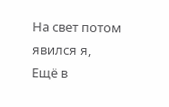На свет потом явился я,
Ещё в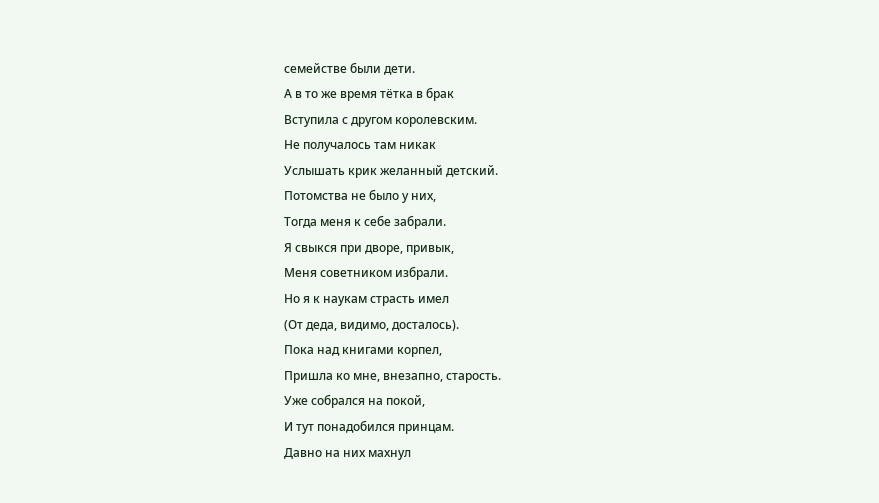семействе были дети.
А в то же время тётка в брак
Вступила с другом королевским.
Не получалось там никак
Услышать крик желанный детский.
Потомства не было у них,
Тогда меня к себе забрали.
Я свыкся при дворе, привык,
Меня советником избрали.
Но я к наукам страсть имел
(От деда, видимо, досталось).
Пока над книгами корпел,
Пришла ко мне, внезапно, старость.
Уже собрался на покой,
И тут понадобился принцам.
Давно на них махнул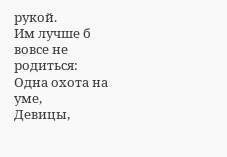рукой.
Им лучше б вовсе не родиться:
Одна охота на уме,
Девицы,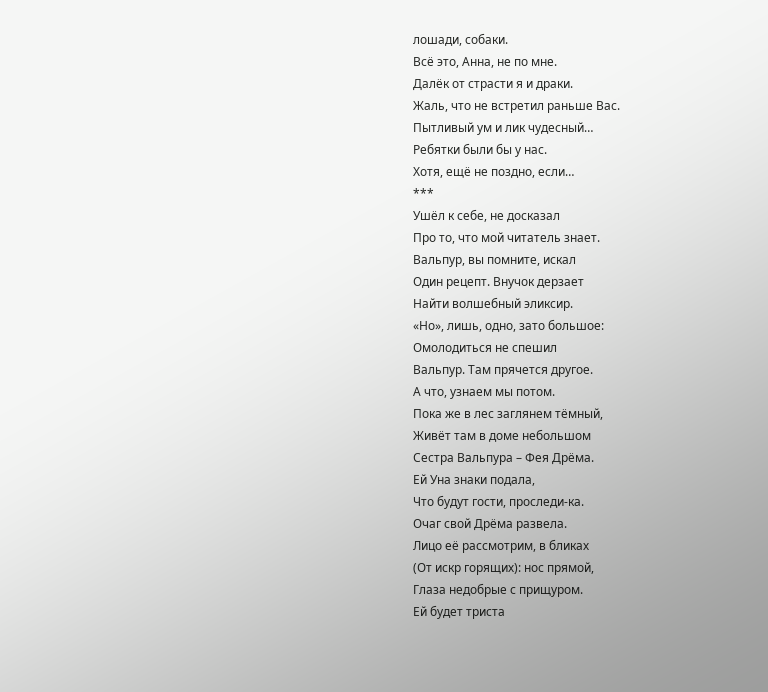лошади, собаки.
Всё это, Анна, не по мне.
Далёк от страсти я и драки.
Жаль, что не встретил раньше Вас.
Пытливый ум и лик чудесный…
Ребятки были бы у нас.
Хотя, ещё не поздно, если…
***
Ушёл к себе, не досказал
Про то, что мой читатель знает.
Вальпур, вы помните, искал
Один рецепт. Внучок дерзает
Найти волшебный эликсир.
«Но», лишь, одно, зато большое:
Омолодиться не спешил
Вальпур. Там прячется другое.
А что, узнаем мы потом.
Пока же в лес заглянем тёмный,
Живёт там в доме небольшом
Сестра Вальпура – Фея Дрёма.
Ей Уна знаки подала,
Что будут гости, проследи-ка.
Очаг свой Дрёма развела.
Лицо её рассмотрим, в бликах
(От искр горящих): нос прямой,
Глаза недобрые с прищуром.
Ей будет триста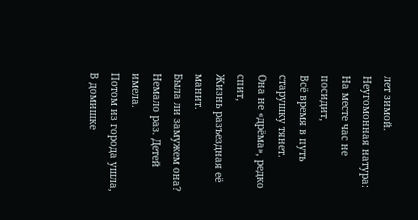лет зимой.
Неугомонная натура:
На месте час не посидит,
Всё время в путь старушку тянет.
Она не «дрёма», редко спит,
Жизнь разъездная её манит.
Была ли замужем она?
Немало раз. Детей имела.
Потом из города ушла,
В домишке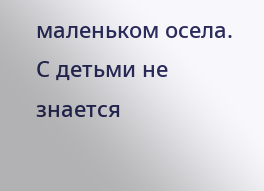маленьком осела.
С детьми не знается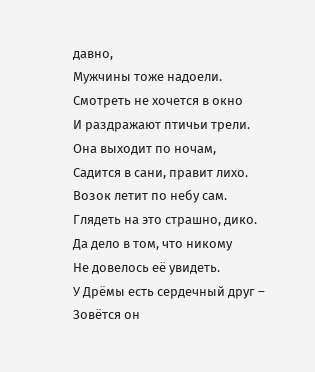давно,
Мужчины тоже надоели.
Смотреть не хочется в окно
И раздражают птичьи трели.
Она выходит по ночам,
Садится в сани, правит лихо.
Возок летит по небу сам.
Глядеть на это страшно, дико.
Да дело в том, что никому
Не довелось её увидеть.
У Дрёмы есть сердечный друг –
Зовётся он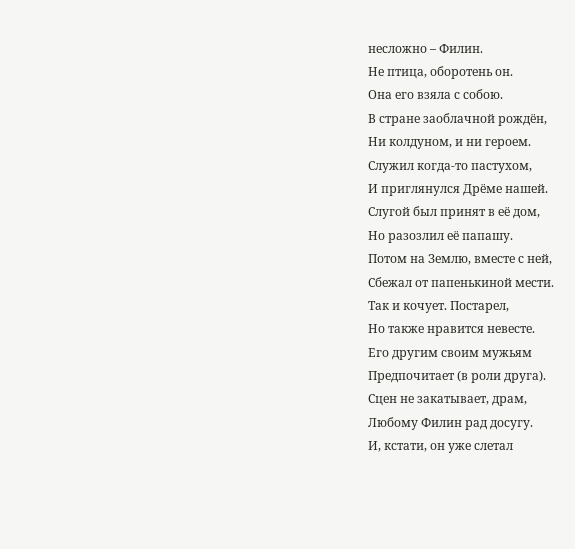несложно – Филин.
Не птица, оборотень он.
Она его взяла с собою.
В стране заоблачной рождён,
Ни колдуном, и ни героем.
Служил когда-то пастухом,
И приглянулся Дрёме нашей.
Слугой был принят в её дом,
Но разозлил её папашу.
Потом на Землю, вместе с ней,
Сбежал от папенькиной мести.
Так и кочует. Постарел,
Но также нравится невесте.
Его другим своим мужьям
Предпочитает (в роли друга).
Сцен не закатывает, драм,
Любому Филин рад досугу.
И, кстати, он уже слетал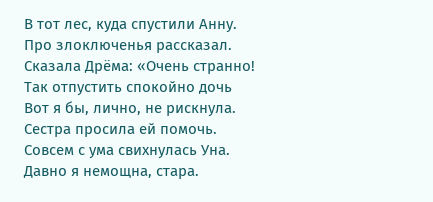В тот лес, куда спустили Анну.
Про злоключенья рассказал.
Сказала Дрёма: «Очень странно!
Так отпустить спокойно дочь
Вот я бы, лично, не рискнула.
Сестра просила ей помочь.
Совсем с ума свихнулась Уна.
Давно я немощна, стара.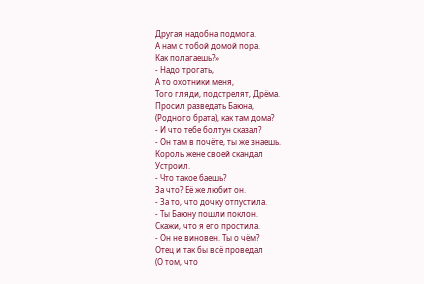Другая надобна подмога.
А нам с тобой домой пора.
Как полагаешь?»
- Надо трогать,
А то охотники меня,
Того гляди, подстрелят, Дрёма.
Просил разведать Баюна,
(Родного брата), как там дома?
- И что тебе болтун сказал?
- Он там в почёте, ты же знаешь.
Король жене своей скандал
Устроил.
- Что такое баешь?
За что? Её же любит он.
- За то, что дочку отпустила.
- Ты Баюну пошли поклон.
Скажи, что я его простила.
- Он не виновен. Ты о чём?
Отец и так бы всё проведал
(О том, что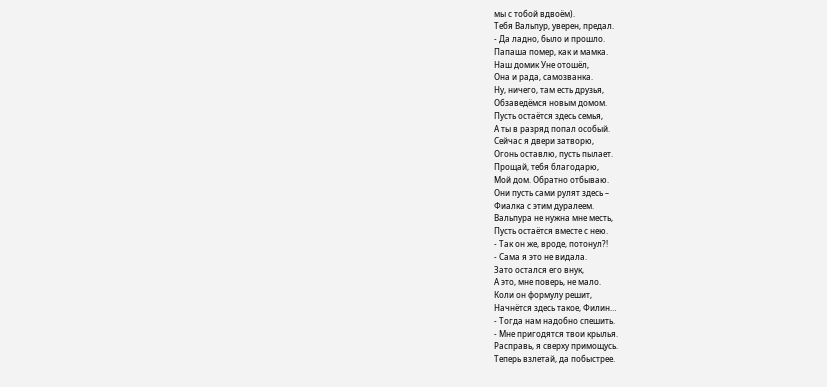мы с тобой вдвоём).
Тебя Вальпур, уверен, предал.
- Да ладно, было и прошло.
Папаша помер, как и мамка.
Наш домик Уне отошёл,
Она и рада, самозванка.
Ну, ничего, там есть друзья,
Обзаведёмся новым домом.
Пусть остаётся здесь семья,
А ты в разряд попал особый.
Сейчас я двери затворю,
Огонь оставлю, пусть пылает.
Прощай, тебя благодарю,
Мой дом. Обратно отбываю.
Они пусть сами рулят здесь –
Фиалка с этим дуралеем.
Вальпура не нужна мне месть,
Пусть остаётся вместе с нею.
- Так он же, вроде, потонул?!
- Сама я это не видала.
Зато остался его внук,
А это, мне поверь, не мало.
Коли он формулу решит,
Начнётся здесь такое, Филин…
- Тогда нам надобно спешить.
- Мне пригодятся твои крылья.
Расправь, я сверху примощусь.
Теперь взлетай, да побыстрее.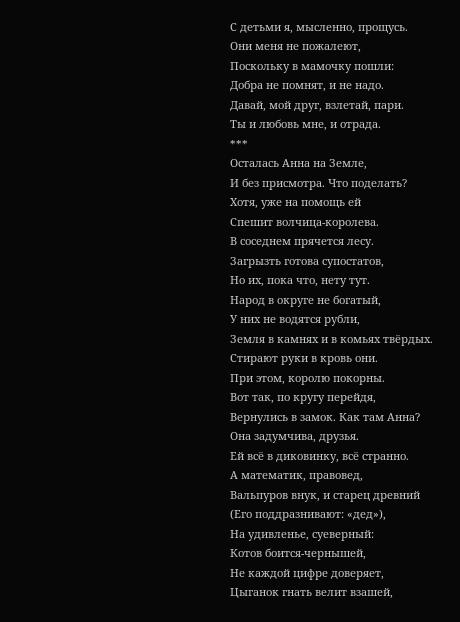С детьми я, мысленно, прощусь.
Они меня не пожалеют,
Поскольку в мамочку пошли:
Добра не помнят, и не надо.
Давай, мой друг, взлетай, пари.
Ты и любовь мне, и отрада.
***
Осталась Анна на Земле,
И без присмотра. Что поделать?
Хотя, уже на помощь ей
Спешит волчица-королева.
В соседнем прячется лесу.
Загрызть готова супостатов,
Но их, пока что, нету тут.
Народ в округе не богатый,
У них не водятся рубли,
Земля в камнях и в комьях твёрдых.
Стирают руки в кровь они.
При этом, королю покорны.
Вот так, по кругу перейдя,
Вернулись в замок. Как там Анна?
Она задумчива, друзья.
Ей всё в диковинку, всё странно.
А математик, правовед,
Вальпуров внук, и старец древний
(Его поддразнивают: «дед»),
На удивленье, суеверный:
Котов боится-чернышей,
Не каждой цифре доверяет,
Цыганок гнать велит взашей,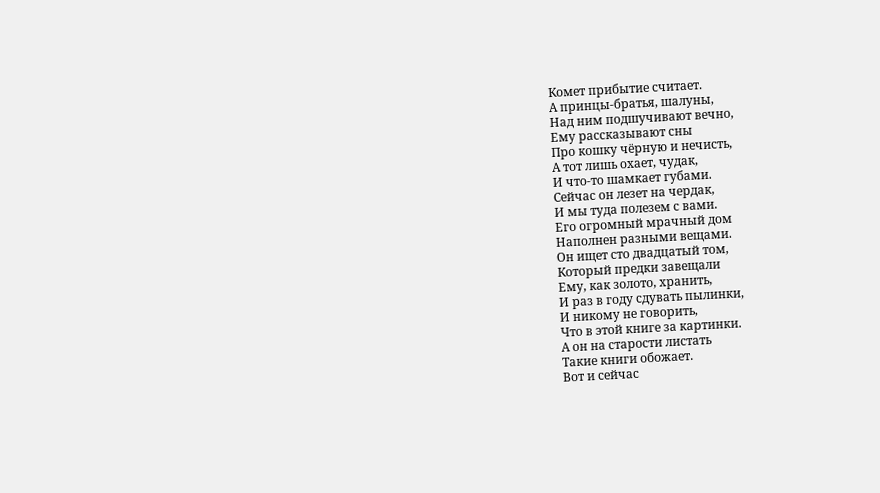Комет прибытие считает.
А принцы-братья, шалуны,
Над ним подшучивают вечно,
Ему рассказывают сны
Про кошку чёрную и нечисть,
А тот лишь охает, чудак,
И что-то шамкает губами.
Сейчас он лезет на чердак,
И мы туда полезем с вами.
Его огромный мрачный дом
Наполнен разными вещами.
Он ищет сто двадцатый том,
Который предки завещали
Ему, как золото, хранить,
И раз в году сдувать пылинки,
И никому не говорить,
Что в этой книге за картинки.
А он на старости листать
Такие книги обожает.
Вот и сейчас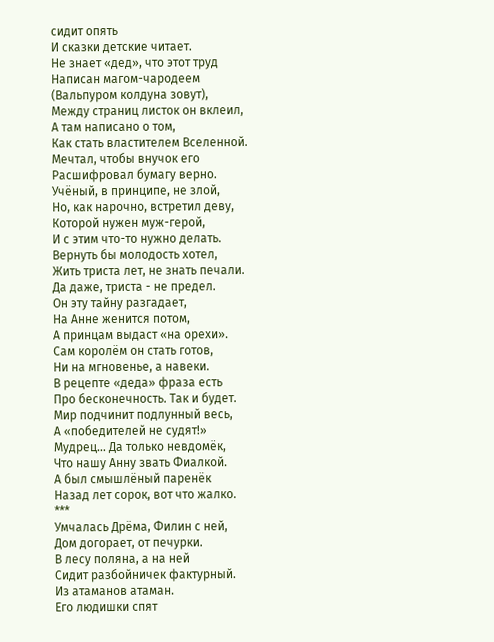сидит опять
И сказки детские читает.
Не знает «дед», что этот труд
Написан магом-чародеем
(Вальпуром колдуна зовут),
Между страниц листок он вклеил,
А там написано о том,
Как стать властителем Вселенной.
Мечтал, чтобы внучок его
Расшифровал бумагу верно.
Учёный, в принципе, не злой,
Но, как нарочно, встретил деву,
Которой нужен муж-герой,
И с этим что-то нужно делать.
Вернуть бы молодость хотел,
Жить триста лет, не знать печали.
Да даже, триста - не предел.
Он эту тайну разгадает,
На Анне женится потом,
А принцам выдаст «на орехи».
Сам королём он стать готов,
Ни на мгновенье, а навеки.
В рецепте «деда» фраза есть
Про бесконечность. Так и будет.
Мир подчинит подлунный весь,
А «победителей не судят!»
Мудрец… Да только невдомёк,
Что нашу Анну звать Фиалкой.
А был смышлёный паренёк
Назад лет сорок, вот что жалко.
***
Умчалась Дрёма, Филин с ней,
Дом догорает, от печурки.
В лесу поляна, а на ней
Сидит разбойничек фактурный.
Из атаманов атаман.
Его людишки спят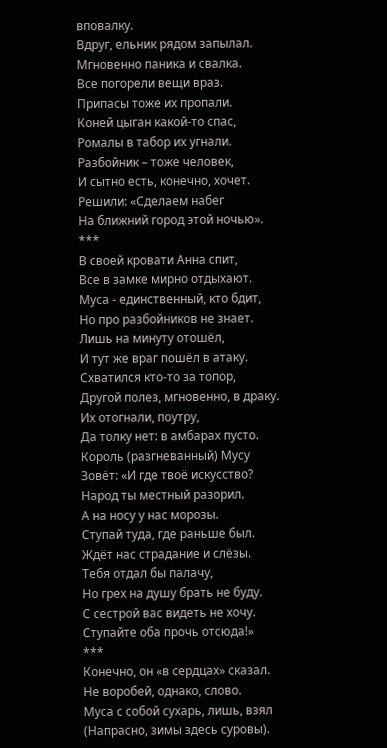вповалку.
Вдруг, ельник рядом запылал.
Мгновенно паника и свалка.
Все погорели вещи враз.
Припасы тоже их пропали.
Коней цыган какой-то спас,
Ромалы в табор их угнали.
Разбойник – тоже человек,
И сытно есть, конечно, хочет.
Решили: «Сделаем набег
На ближний город этой ночью».
***
В своей кровати Анна спит,
Все в замке мирно отдыхают.
Муса - единственный, кто бдит,
Но про разбойников не знает.
Лишь на минуту отошёл,
И тут же враг пошёл в атаку.
Схватился кто-то за топор,
Другой полез, мгновенно, в драку.
Их отогнали, поутру,
Да толку нет: в амбарах пусто.
Король (разгневанный) Мусу
Зовёт: «И где твоё искусство?
Народ ты местный разорил.
А на носу у нас морозы.
Ступай туда, где раньше был.
Ждёт нас страдание и слёзы.
Тебя отдал бы палачу,
Но грех на душу брать не буду.
С сестрой вас видеть не хочу.
Ступайте оба прочь отсюда!»
***
Конечно, он «в сердцах» сказал.
Не воробей, однако, слово.
Муса с собой сухарь, лишь, взял
(Напрасно, зимы здесь суровы).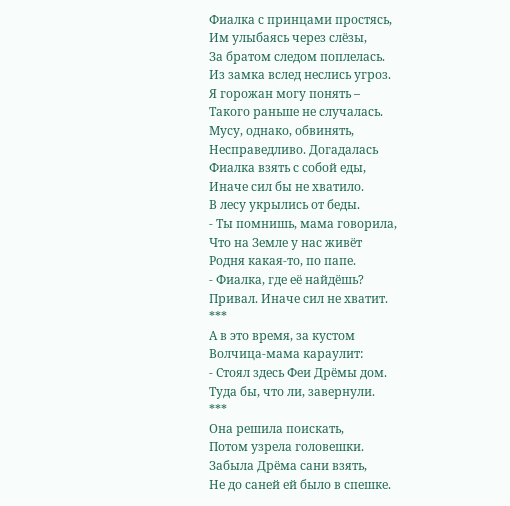Фиалка с принцами простясь,
Им улыбаясь через слёзы,
За братом следом поплелась.
Из замка вслед неслись угроз.
Я горожан могу понять –
Такого раньше не случалась.
Мусу, однако, обвинять,
Несправедливо. Догадалась
Фиалка взять с собой еды,
Иначе сил бы не хватило.
В лесу укрылись от беды.
- Ты помнишь, мама говорила,
Что на Земле у нас живёт
Родня какая-то, по папе.
- Фиалка, где её найдёшь?
Привал. Иначе сил не хватит.
***
А в это время, за кустом
Волчица-мама караулит:
- Стоял здесь Феи Дрёмы дом.
Туда бы, что ли, завернули.
***
Она решила поискать,
Потом узрела головешки.
Забыла Дрёма сани взять,
Не до саней ей было в спешке.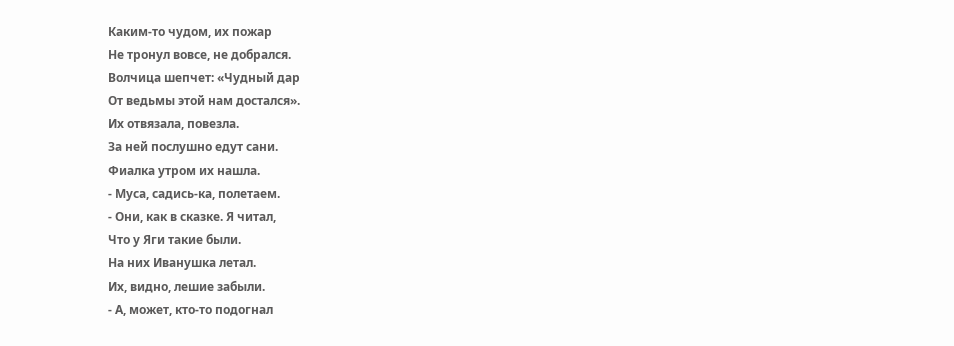Каким-то чудом, их пожар
Не тронул вовсе, не добрался.
Волчица шепчет: «Чудный дар
От ведьмы этой нам достался».
Их отвязала, повезла.
За ней послушно едут сани.
Фиалка утром их нашла.
- Муса, садись-ка, полетаем.
- Они, как в сказке. Я читал,
Что у Яги такие были.
На них Иванушка летал.
Их, видно, лешие забыли.
- А, может, кто-то подогнал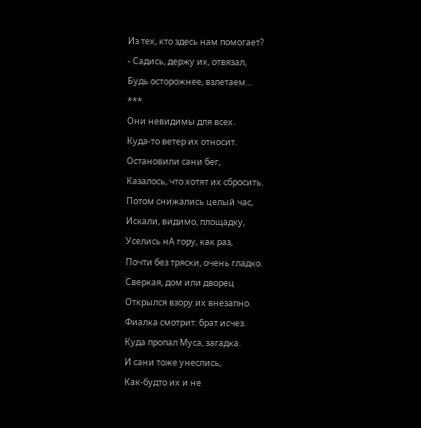Из тех, кто здесь нам помогает?
- Садись, держу их, отвязал,
Будь осторожнее, взлетаем…
***
Они невидимы для всех.
Куда-то ветер их относит.
Остановили сани бег,
Казалось, что хотят их сбросить.
Потом снижались целый час,
Искали, видимо, площадку,
Уселись нА гору, как раз,
Почти без тряски, очень гладко.
Сверкая, дом или дворец
Открылся взору их внезапно.
Фиалка смотрит: брат исчез.
Куда пропал Муса, загадка.
И сани тоже унеслись,
Как-будто их и не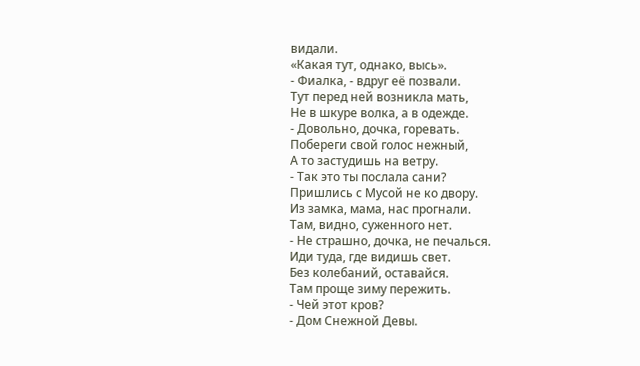видали.
«Какая тут, однако, высь».
- Фиалка, - вдруг её позвали.
Тут перед ней возникла мать,
Не в шкуре волка, а в одежде.
- Довольно, дочка, горевать.
Побереги свой голос нежный,
А то застудишь на ветру.
- Так это ты послала сани?
Пришлись с Мусой не ко двору.
Из замка, мама, нас прогнали.
Там, видно, суженного нет.
- Не страшно, дочка, не печалься.
Иди туда, где видишь свет.
Без колебаний, оставайся.
Там проще зиму пережить.
- Чей этот кров?
- Дом Снежной Девы.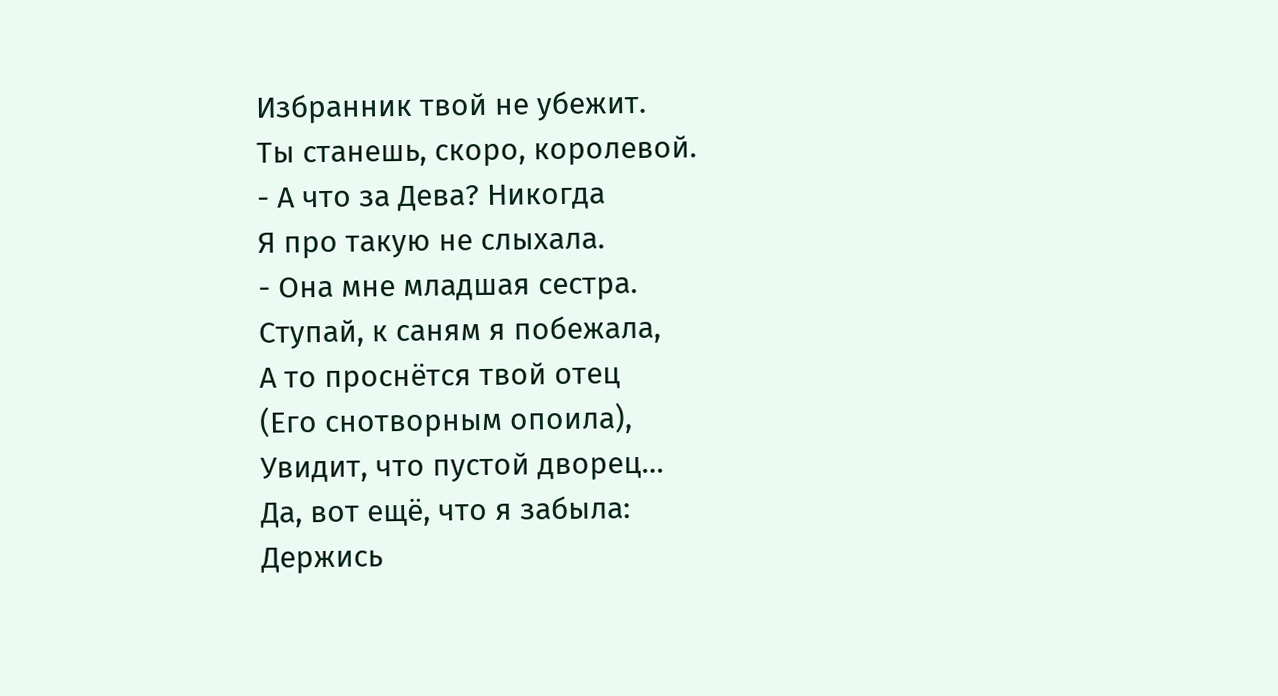Избранник твой не убежит.
Ты станешь, скоро, королевой.
- А что за Дева? Никогда
Я про такую не слыхала.
- Она мне младшая сестра.
Ступай, к саням я побежала,
А то проснётся твой отец
(Его снотворным опоила),
Увидит, что пустой дворец…
Да, вот ещё, что я забыла:
Держись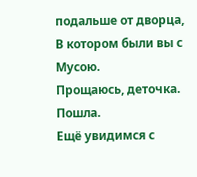подальше от дворца,
В котором были вы с Мусою.
Прощаюсь, деточка. Пошла.
Ещё увидимся с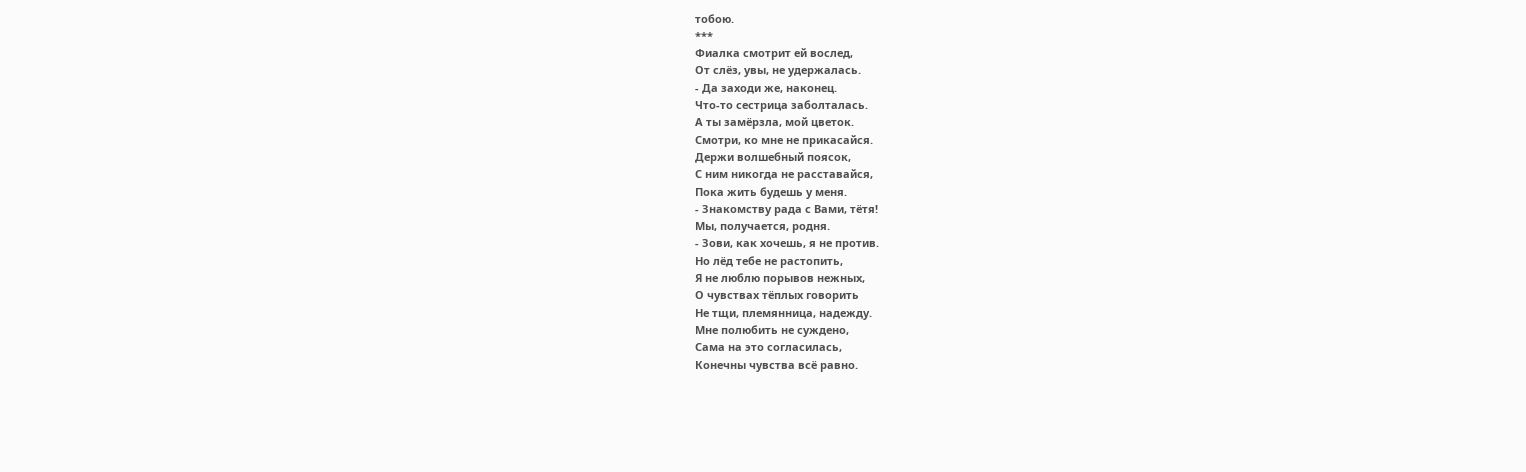тобою.
***
Фиалка смотрит ей вослед,
От слёз, увы, не удержалась.
- Да заходи же, наконец.
Что-то сестрица заболталась.
А ты замёрзла, мой цветок.
Смотри, ко мне не прикасайся.
Держи волшебный поясок,
С ним никогда не расставайся,
Пока жить будешь у меня.
- Знакомству рада с Вами, тётя!
Мы, получается, родня.
- Зови, как хочешь, я не против.
Но лёд тебе не растопить,
Я не люблю порывов нежных,
О чувствах тёплых говорить
Не тщи, племянница, надежду.
Мне полюбить не суждено,
Сама на это согласилась,
Конечны чувства всё равно.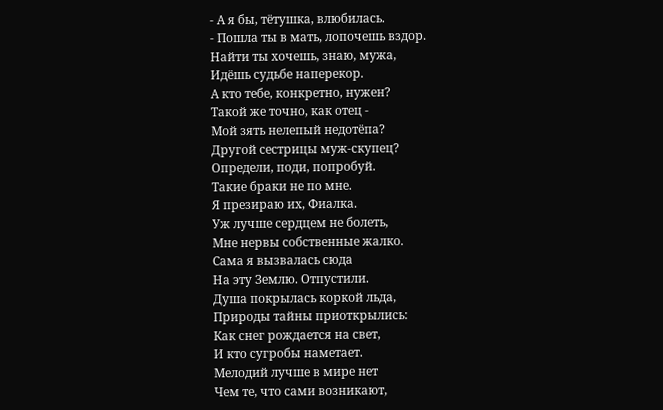- А я бы, тётушка, влюбилась.
- Пошла ты в мать, лопочешь вздор.
Найти ты хочешь, знаю, мужа,
Идёшь судьбе наперекор.
А кто тебе, конкретно, нужен?
Такой же точно, как отец -
Мой зять нелепый недотёпа?
Другой сестрицы муж-скупец?
Определи, поди, попробуй.
Такие браки не по мне.
Я презираю их, Фиалка.
Уж лучше сердцем не болеть,
Мне нервы собственные жалко.
Сама я вызвалась сюда
На эту Землю. Отпустили.
Душа покрылась коркой льда,
Природы тайны приоткрылись:
Как снег рождается на свет,
И кто сугробы наметает.
Мелодий лучше в мире нет
Чем те, что сами возникают,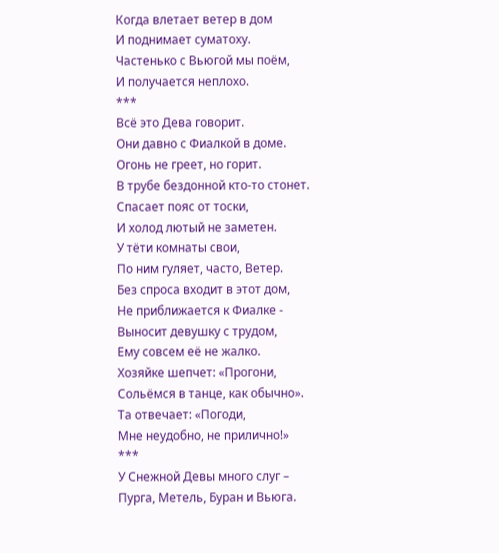Когда влетает ветер в дом
И поднимает суматоху.
Частенько с Вьюгой мы поём,
И получается неплохо.
***
Всё это Дева говорит.
Они давно с Фиалкой в доме.
Огонь не греет, но горит.
В трубе бездонной кто-то стонет.
Спасает пояс от тоски,
И холод лютый не заметен.
У тёти комнаты свои,
По ним гуляет, часто, Ветер.
Без спроса входит в этот дом,
Не приближается к Фиалке -
Выносит девушку с трудом,
Ему совсем её не жалко.
Хозяйке шепчет: «Прогони,
Сольёмся в танце, как обычно».
Та отвечает: «Погоди,
Мне неудобно, не прилично!»
***
У Снежной Девы много слуг –
Пурга, Метель, Буран и Вьюга.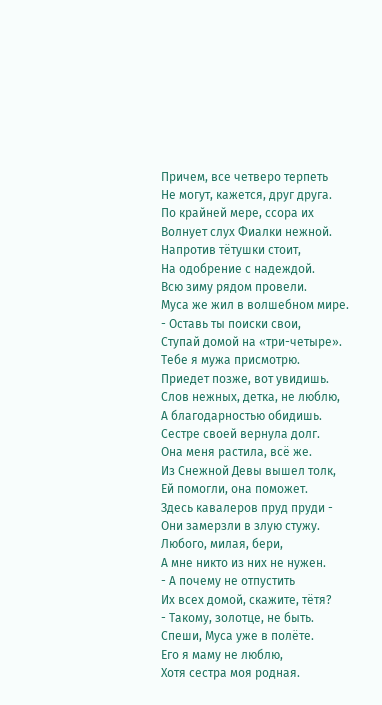Причем, все четверо терпеть
Не могут, кажется, друг друга.
По крайней мере, ссора их
Волнует слух Фиалки нежной.
Напротив тётушки стоит,
На одобрение с надеждой.
Всю зиму рядом провели.
Муса же жил в волшебном мире.
- Оставь ты поиски свои,
Ступай домой на «три-четыре».
Тебе я мужа присмотрю.
Приедет позже, вот увидишь.
Слов нежных, детка, не люблю,
А благодарностью обидишь.
Сестре своей вернула долг.
Она меня растила, всё же.
Из Снежной Девы вышел толк,
Ей помогли, она поможет.
Здесь кавалеров пруд пруди -
Они замерзли в злую стужу.
Любого, милая, бери,
А мне никто из них не нужен.
- А почему не отпустить
Их всех домой, скажите, тётя?
- Такому, золотце, не быть.
Спеши, Муса уже в полёте.
Его я маму не люблю,
Хотя сестра моя родная.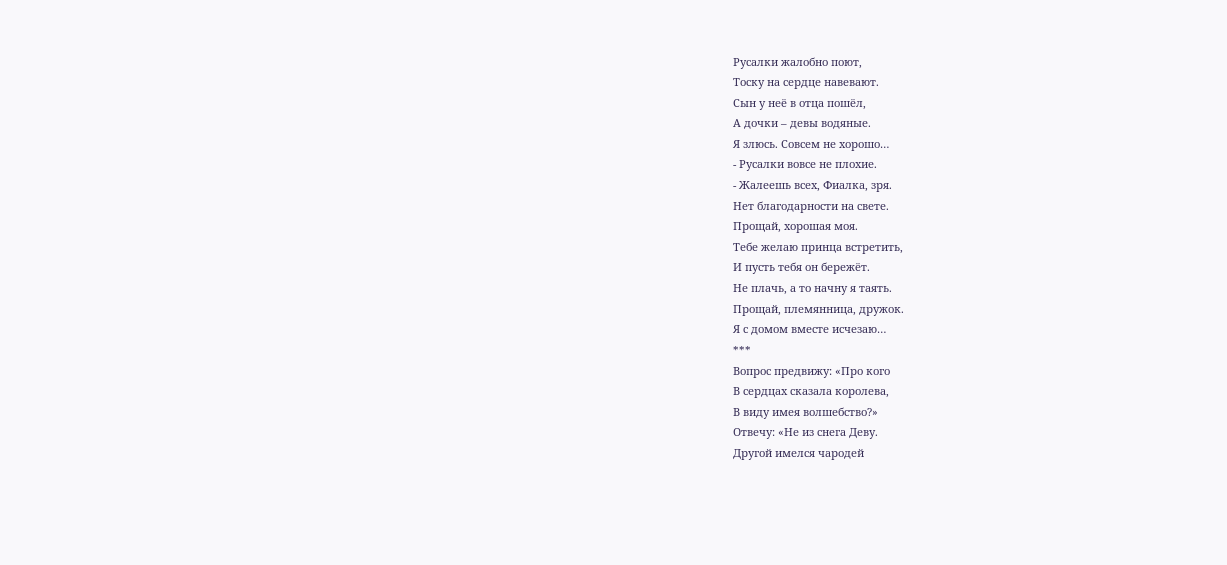Русалки жалобно поют,
Тоску на сердце навевают.
Сын у неё в отца пошёл,
А дочки – девы водяные.
Я злюсь. Совсем не хорошо…
- Русалки вовсе не плохие.
- Жалеешь всех, Фиалка, зря.
Нет благодарности на свете.
Прощай, хорошая моя.
Тебе желаю принца встретить,
И пусть тебя он бережёт.
Не плачь, а то начну я таять.
Прощай, племянница, дружок.
Я с домом вместе исчезаю…
***
Вопрос предвижу: «Про кого
В сердцах сказала королева,
В виду имея волшебство?»
Отвечу: «Не из снега Деву.
Другой имелся чародей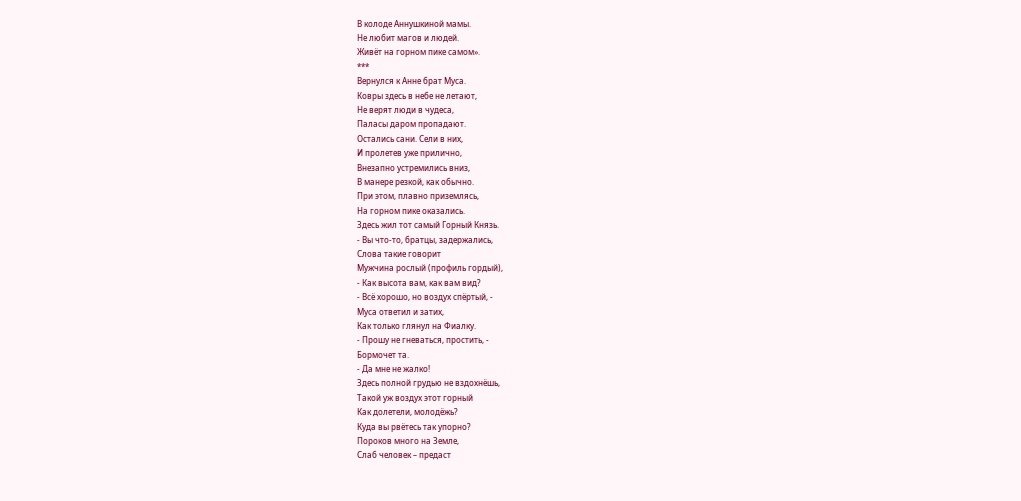В колоде Аннушкиной мамы.
Не любит магов и людей.
Живёт на горном пике самом».
***
Вернулся к Анне брат Муса.
Ковры здесь в небе не летают,
Не верят люди в чудеса,
Паласы даром пропадают.
Остались сани. Сели в них,
И пролетев уже прилично,
Внезапно устремились вниз,
В манере резкой, как обычно.
При этом, плавно приземлясь,
На горном пике оказались.
Здесь жил тот самый Горный Князь.
- Вы что-то, братцы, задержались,
Слова такие говорит
Мужчина рослый (профиль гордый),
- Как высота вам, как вам вид?
- Всё хорошо, но воздух спёртый, -
Муса ответил и затих,
Как только глянул на Фиалку.
- Прошу не гневаться, простить, -
Бормочет та.
- Да мне не жалко!
Здесь полной грудью не вздохнёшь,
Такой уж воздух этот горный
Как долетели, молодёжь?
Куда вы рвётесь так упорно?
Пороков много на Земле,
Слаб человек – предаст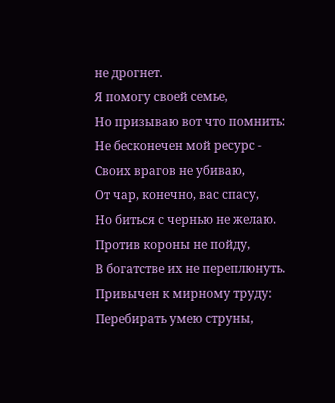не дрогнет.
Я помогу своей семье,
Но призываю вот что помнить:
Не бесконечен мой ресурс -
Своих врагов не убиваю,
От чар, конечно, вас спасу,
Но биться с чернью не желаю.
Против короны не пойду,
В богатстве их не переплюнуть.
Привычен к мирному труду:
Перебирать умею струны,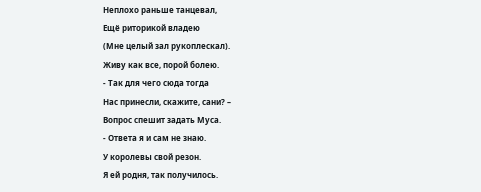Неплохо раньше танцевал,
Ещё риторикой владею
(Мне целый зал рукоплескал).
Живу как все, порой болею.
- Так для чего сюда тогда
Нас принесли, скажите, сани? –
Вопрос спешит задать Муса.
- Ответа я и сам не знаю.
У королевы свой резон.
Я ей родня, так получилось.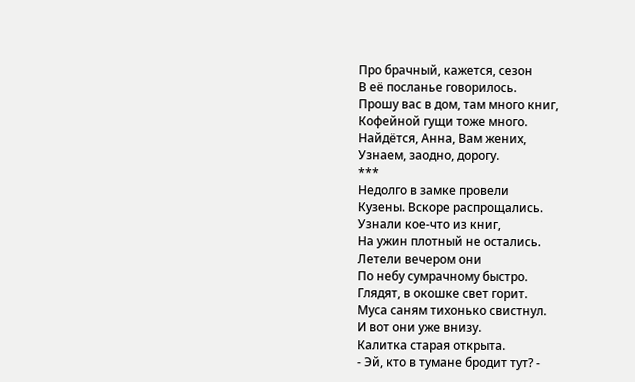Про брачный, кажется, сезон
В её посланье говорилось.
Прошу вас в дом, там много книг,
Кофейной гущи тоже много.
Найдётся, Анна, Вам жених,
Узнаем, заодно, дорогу.
***
Недолго в замке провели
Кузены. Вскоре распрощались.
Узнали кое-что из книг,
На ужин плотный не остались.
Летели вечером они
По небу сумрачному быстро.
Глядят, в окошке свет горит.
Муса саням тихонько свистнул.
И вот они уже внизу.
Калитка старая открыта.
- Эй, кто в тумане бродит тут? -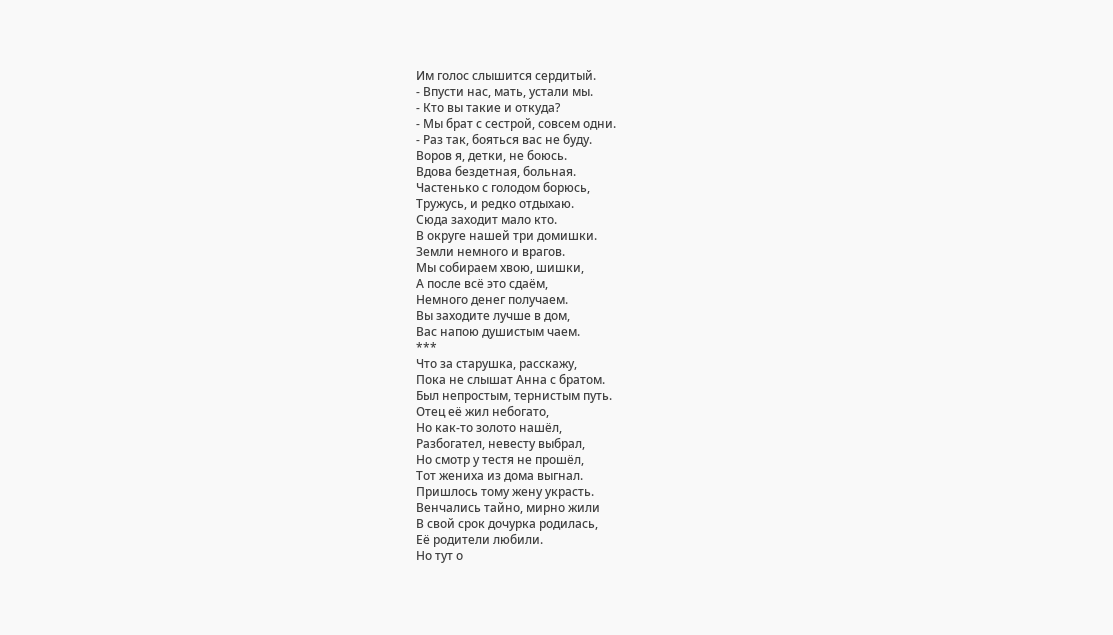Им голос слышится сердитый.
- Впусти нас, мать, устали мы.
- Кто вы такие и откуда?
- Мы брат с сестрой, совсем одни.
- Раз так, бояться вас не буду.
Воров я, детки, не боюсь.
Вдова бездетная, больная.
Частенько с голодом борюсь,
Тружусь, и редко отдыхаю.
Сюда заходит мало кто.
В округе нашей три домишки.
Земли немного и врагов.
Мы собираем хвою, шишки,
А после всё это сдаём,
Немного денег получаем.
Вы заходите лучше в дом,
Вас напою душистым чаем.
***
Что за старушка, расскажу,
Пока не слышат Анна с братом.
Был непростым, тернистым путь.
Отец её жил небогато,
Но как-то золото нашёл,
Разбогател, невесту выбрал,
Но смотр у тестя не прошёл,
Тот жениха из дома выгнал.
Пришлось тому жену украсть.
Венчались тайно, мирно жили
В свой срок дочурка родилась,
Её родители любили.
Но тут о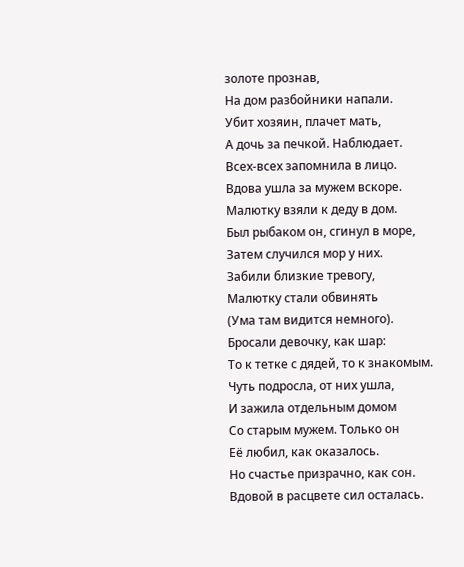золоте прознав,
На дом разбойники напали.
Убит хозяин, плачет мать,
А дочь за печкой. Наблюдает.
Всех-всех запомнила в лицо.
Вдова ушла за мужем вскоре.
Малютку взяли к деду в дом.
Был рыбаком он, сгинул в море,
Затем случился мор у них.
Забили близкие тревогу,
Малютку стали обвинять
(Ума там видится немного).
Бросали девочку, как шар:
То к тетке с дядей, то к знакомым.
Чуть подросла, от них ушла,
И зажила отдельным домом
Со старым мужем. Только он
Её любил, как оказалось.
Но счастье призрачно, как сон.
Вдовой в расцвете сил осталась.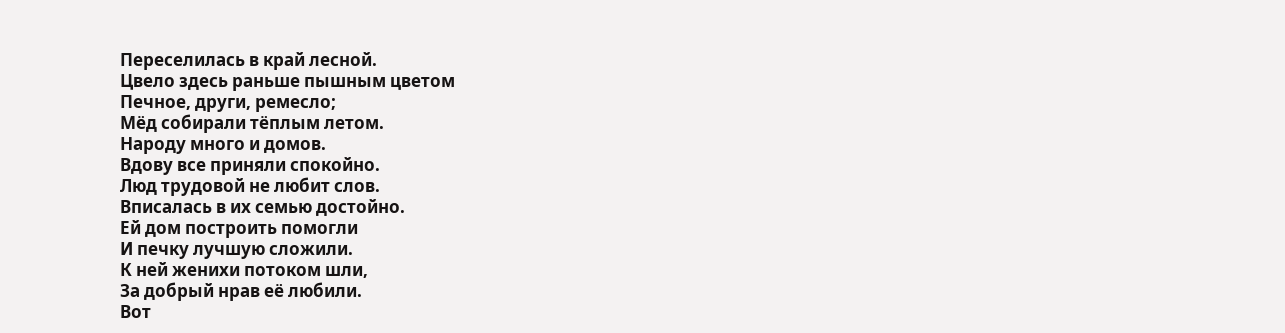Переселилась в край лесной.
Цвело здесь раньше пышным цветом
Печное, други, ремесло;
Мёд собирали тёплым летом.
Народу много и домов.
Вдову все приняли спокойно.
Люд трудовой не любит слов.
Вписалась в их семью достойно.
Ей дом построить помогли
И печку лучшую сложили.
К ней женихи потоком шли,
За добрый нрав её любили.
Вот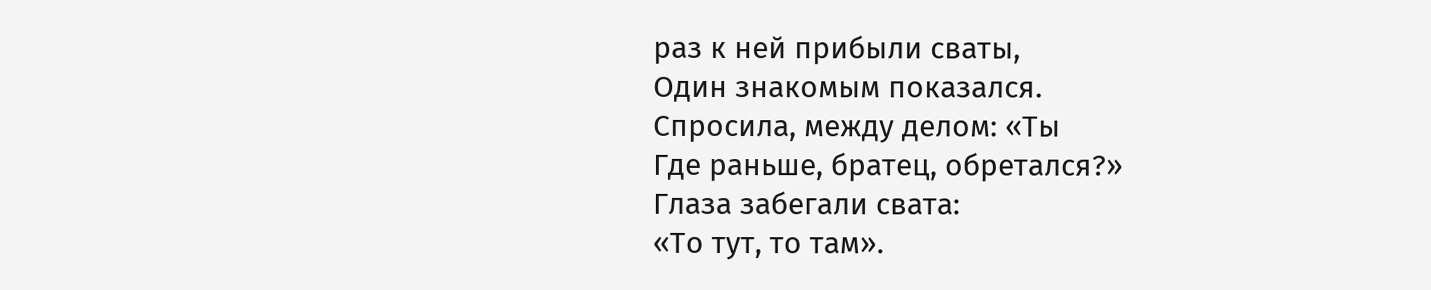раз к ней прибыли сваты,
Один знакомым показался.
Спросила, между делом: «Ты
Где раньше, братец, обретался?»
Глаза забегали свата:
«То тут, то там».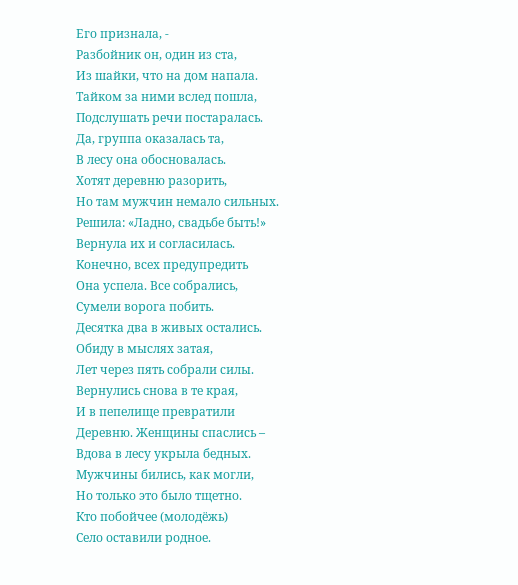Его признала, -
Разбойник он, один из ста,
Из шайки, что на дом напала.
Тайком за ними вслед пошла,
Подслушать речи постаралась.
Да, группа оказалась та,
В лесу она обосновалась.
Хотят деревню разорить,
Но там мужчин немало сильных.
Решила: «Ладно, свадьбе быть!»
Вернула их и согласилась.
Конечно, всех предупредить
Она успела. Все собрались,
Сумели ворога побить.
Десятка два в живых остались.
Обиду в мыслях затая,
Лет через пять собрали силы.
Вернулись снова в те края,
И в пепелище превратили
Деревню. Женщины спаслись –
Вдова в лесу укрыла бедных.
Мужчины бились, как могли,
Но только это было тщетно.
Кто побойчее (молодёжь)
Село оставили родное.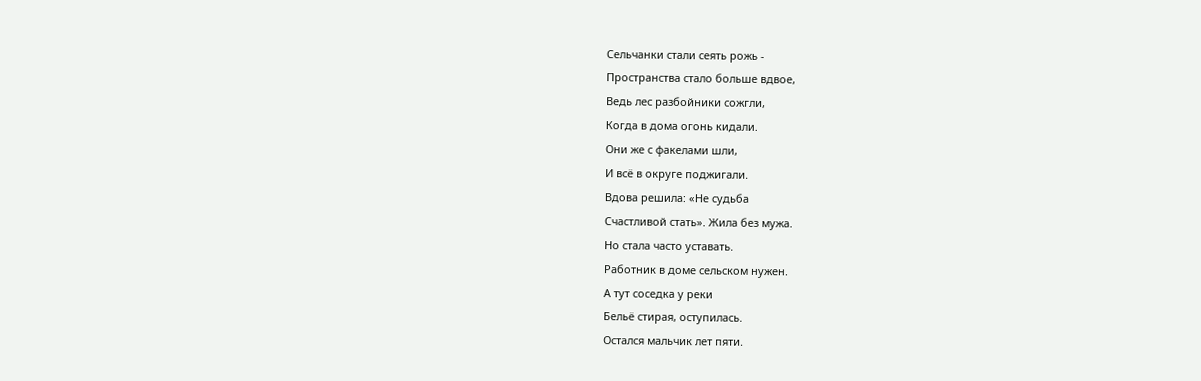Сельчанки стали сеять рожь -
Пространства стало больше вдвое,
Ведь лес разбойники сожгли,
Когда в дома огонь кидали.
Они же с факелами шли,
И всё в округе поджигали.
Вдова решила: «Не судьба
Счастливой стать». Жила без мужа.
Но стала часто уставать.
Работник в доме сельском нужен.
А тут соседка у реки
Бельё стирая, оступилась.
Остался мальчик лет пяти.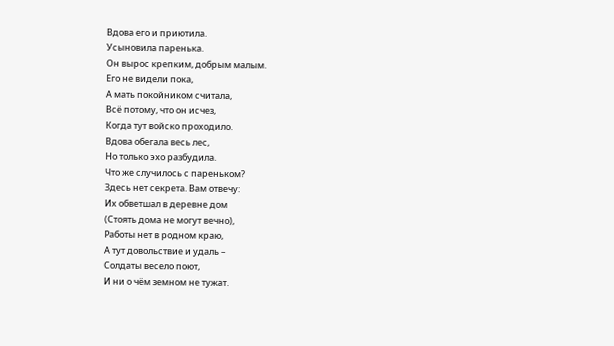Вдова его и приютила.
Усыновила паренька.
Он вырос крепким, добрым малым.
Его не видели пока,
А мать покойником считала,
Всё потому, что он исчез,
Когда тут войско проходило.
Вдова обегала весь лес,
Но только эхо разбудила.
Что же случилось с пареньком?
Здесь нет секрета. Вам отвечу:
Их обветшал в деревне дом
(Стоять дома не могут вечно),
Работы нет в родном краю,
А тут довольствие и удаль –
Солдаты весело поют,
И ни о чём земном не тужат.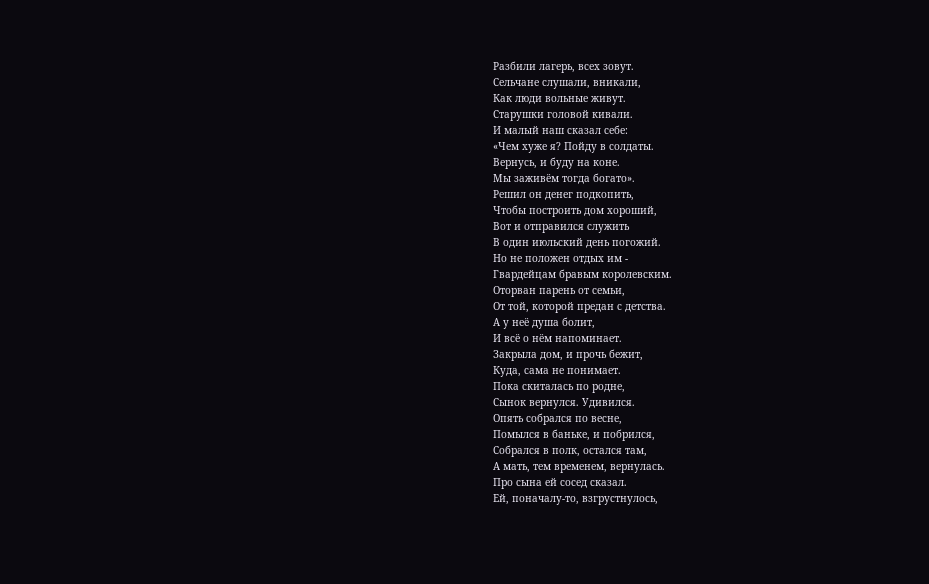Разбили лагерь, всех зовут.
Сельчане слушали, вникали,
Как люди вольные живут.
Старушки головой кивали.
И малый наш сказал себе:
«Чем хуже я? Пойду в солдаты.
Вернусь, и буду на коне.
Мы заживём тогда богато».
Решил он денег подкопить,
Чтобы построить дом хороший,
Вот и отправился служить
В один июльский день погожий.
Но не положен отдых им -
Гвардейцам бравым королевским.
Оторван парень от семьи,
От той, которой предан с детства.
А у неё душа болит,
И всё о нём напоминает.
Закрыла дом, и прочь бежит,
Куда, сама не понимает.
Пока скиталась по родне,
Сынок вернулся. Удивился.
Опять собрался по весне,
Помылся в баньке, и побрился,
Собрался в полк, остался там,
А мать, тем временем, вернулась.
Про сына ей сосед сказал.
Ей, поначалу-то, взгрустнулось,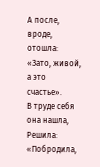А после, вроде, отошла:
«Зато, живой, а это счастье».
В труде себя она нашла,
Решила: «Побродила,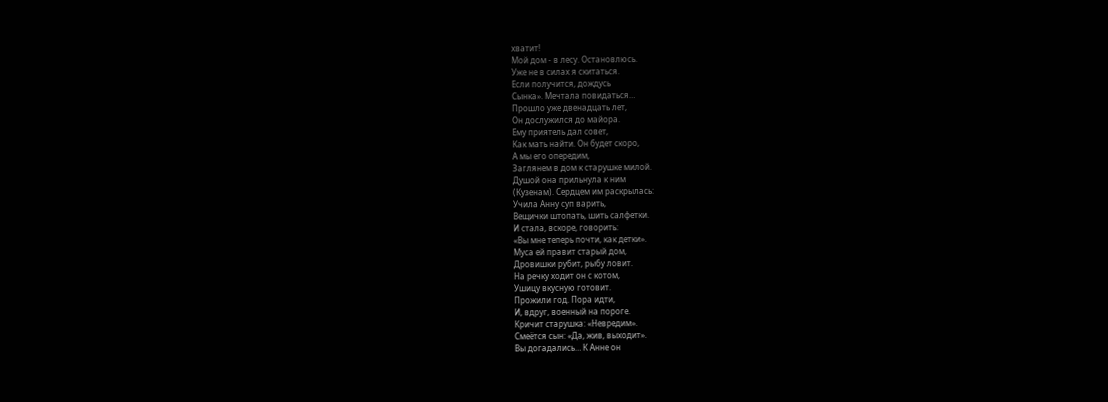хватит!
Мой дом - в лесу. Остановлюсь.
Уже не в силах я скитаться.
Если получится, дождусь
Сынка». Мечтала повидаться…
Прошло уже двенадцать лет,
Он дослужился до майора.
Ему приятель дал совет,
Как мать найти. Он будет скоро,
А мы его опередим,
Заглянем в дом к старушке милой.
Душой она прильнула к ним
(Кузенам). Сердцем им раскрылась:
Учила Анну суп варить,
Вещички штопать, шить салфетки.
И стала, вскоре, говорить:
«Вы мне теперь почти, как детки».
Муса ей правит старый дом,
Дровишки рубит, рыбу ловит.
На речку ходит он с котом,
Ушицу вкусную готовит.
Прожили год. Пора идти,
И, вдруг, военный на пороге.
Кричит старушка: «Невредим».
Смеётся сын: «Да, жив, выходит».
Вы догадались… К Анне он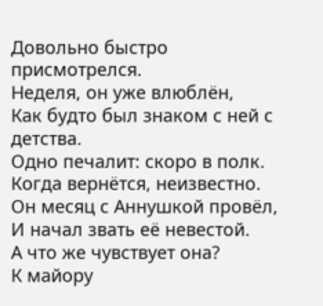Довольно быстро присмотрелся.
Неделя, он уже влюблён,
Как будто был знаком с ней с детства.
Одно печалит: скоро в полк.
Когда вернётся, неизвестно.
Он месяц с Аннушкой провёл,
И начал звать её невестой.
А что же чувствует она?
К майору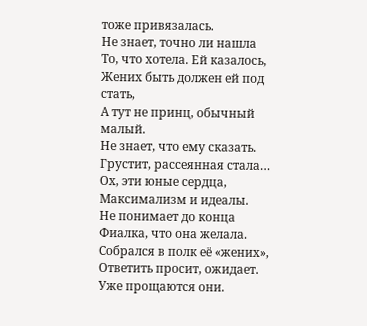тоже привязалась.
Не знает, точно ли нашла
То, что хотела. Ей казалось,
Жених быть должен ей под стать,
А тут не принц, обычный малый.
Не знает, что ему сказать.
Грустит, рассеянная стала…
Ох, эти юные сердца,
Максимализм и идеалы.
Не понимает до конца
Фиалка, что она желала.
Собрался в полк её «жених»,
Ответить просит, ожидает.
Уже прощаются они.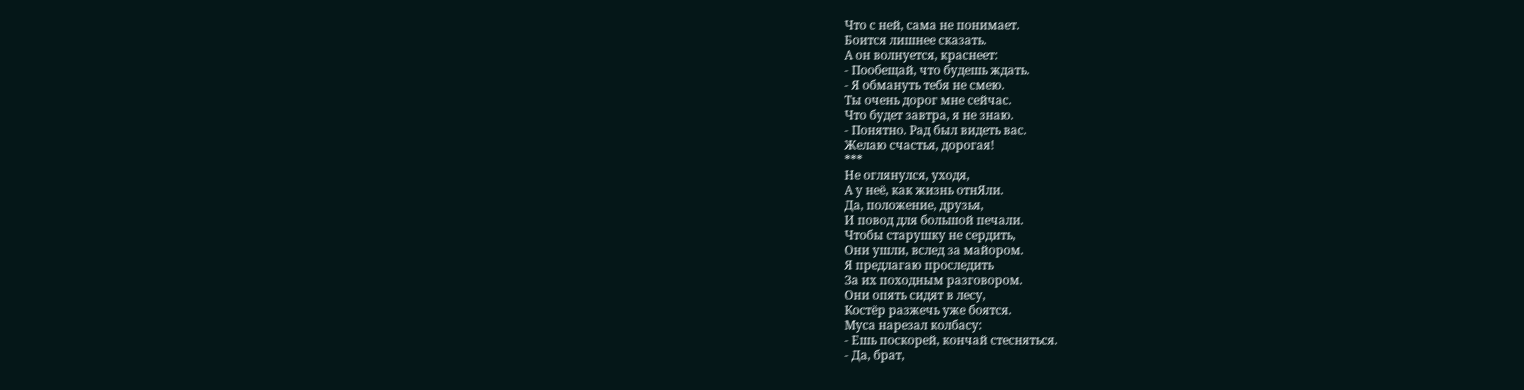Что с ней, сама не понимает.
Боится лишнее сказать.
А он волнуется, краснеет:
- Пообещай, что будешь ждать.
- Я обмануть тебя не смею.
Ты очень дорог мне сейчас.
Что будет завтра, я не знаю.
- Понятно. Рад был видеть вас.
Желаю счастья, дорогая!
***
Не оглянулся, уходя,
А у неё, как жизнь отнЯли.
Да, положение, друзья,
И повод для большой печали.
Чтобы старушку не сердить,
Они ушли, вслед за майором.
Я предлагаю проследить
За их походным разговором.
Они опять сидят в лесу,
Костёр разжечь уже боятся.
Муса нарезал колбасу:
- Ешь поскорей, кончай стесняться.
- Да, брат,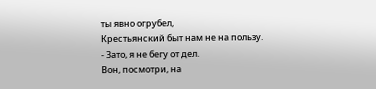ты явно огрубел,
Крестьянский быт нам не на пользу.
- Зато, я не бегу от дел.
Вон, посмотри, на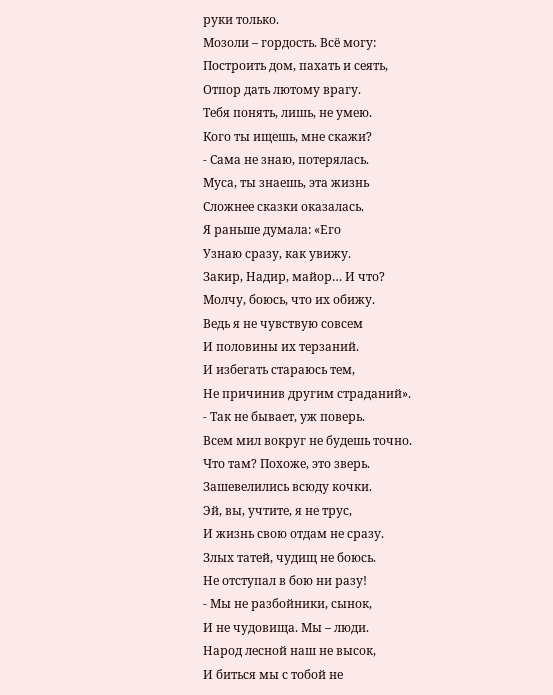руки только.
Мозоли – гордость. Всё могу:
Построить дом, пахать и сеять,
Отпор дать лютому врагу.
Тебя понять, лишь, не умею.
Кого ты ищешь, мне скажи?
- Сама не знаю, потерялась.
Муса, ты знаешь, эта жизнь
Сложнее сказки оказалась.
Я раньше думала: «Его
Узнаю сразу, как увижу.
Закир, Надир, майор… И что?
Молчу, боюсь, что их обижу.
Ведь я не чувствую совсем
И половины их терзаний.
И избегать стараюсь тем,
Не причинив другим страданий».
- Так не бывает, уж поверь.
Всем мил вокруг не будешь точно.
Что там? Похоже, это зверь.
Зашевелились всюду кочки.
Эй, вы, учтите, я не трус,
И жизнь свою отдам не сразу.
Злых татей, чудищ не боюсь.
Не отступал в бою ни разу!
- Мы не разбойники, сынок,
И не чудовища. Мы – люди.
Народ лесной наш не высок,
И биться мы с тобой не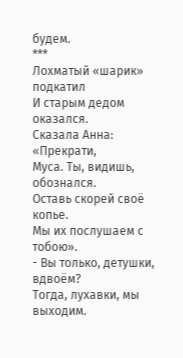будем.
***
Лохматый «шарик» подкатил
И старым дедом оказался.
Сказала Анна: «Прекрати,
Муса. Ты, видишь, обознался.
Оставь скорей своё копье.
Мы их послушаем с тобою».
- Вы только, детушки, вдвоём?
Тогда, лухавки, мы выходим.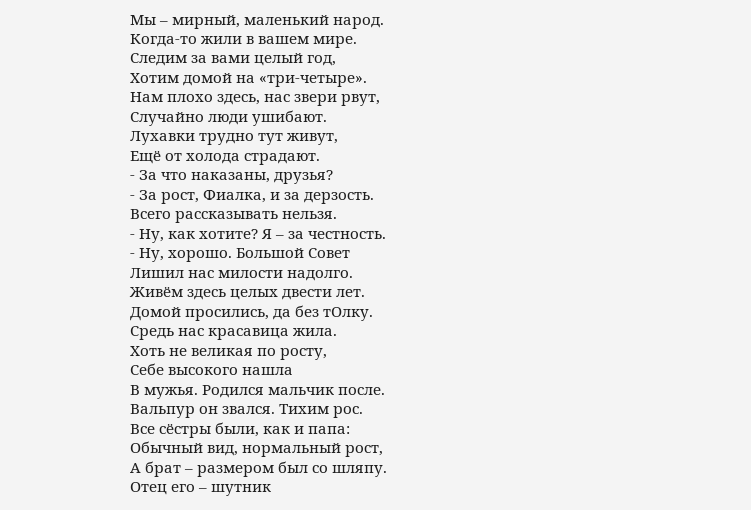Мы – мирный, маленький народ.
Когда-то жили в вашем мире.
Следим за вами целый год,
Хотим домой на «три-четыре».
Нам плохо здесь, нас звери рвут,
Случайно люди ушибают.
Лухавки трудно тут живут,
Ещё от холода страдают.
- За что наказаны, друзья?
- За рост, Фиалка, и за дерзость.
Всего рассказывать нельзя.
- Ну, как хотите? Я – за честность.
- Ну, хорошо. Большой Совет
Лишил нас милости надолго.
Живём здесь целых двести лет.
Домой просились, да без тОлку.
Средь нас красавица жила.
Хоть не великая по росту,
Себе высокого нашла
В мужья. Родился мальчик после.
Вальпур он звался. Тихим рос.
Все сёстры были, как и папа:
Обычный вид, нормальный рост,
А брат – размером был со шляпу.
Отец его – шутник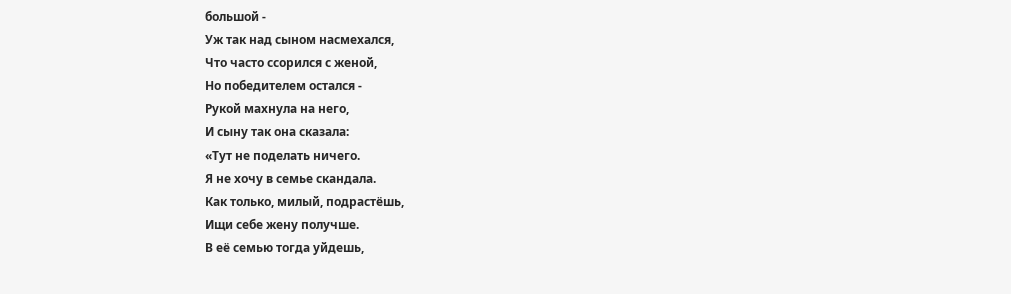большой -
Уж так над сыном насмехался,
Что часто ссорился с женой,
Но победителем остался -
Рукой махнула на него,
И сыну так она сказала:
«Тут не поделать ничего.
Я не хочу в семье скандала.
Как только, милый, подрастёшь,
Ищи себе жену получше.
В её семью тогда уйдешь,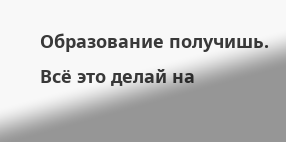Образование получишь.
Всё это делай на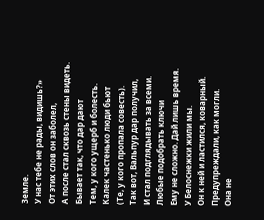Земле.
У нас тебе не рады, видишь?»
От этих слов он заболел,
А после стал сквозь стены видеть.
Бывает так, что дар дают
Тем, у кого ущерб и болесть.
Калек частенько люди бьют
(Те, у кого пропала совесть).
Так вот, Вальпур дар получил,
И стал подглядывать за всеми.
Любые подобрать ключи
Ему не сложно. Дай лишь время.
У Белоснежки жили мы.
Он к ней и ластился, коварный.
Предупреждали, как могли.
Она не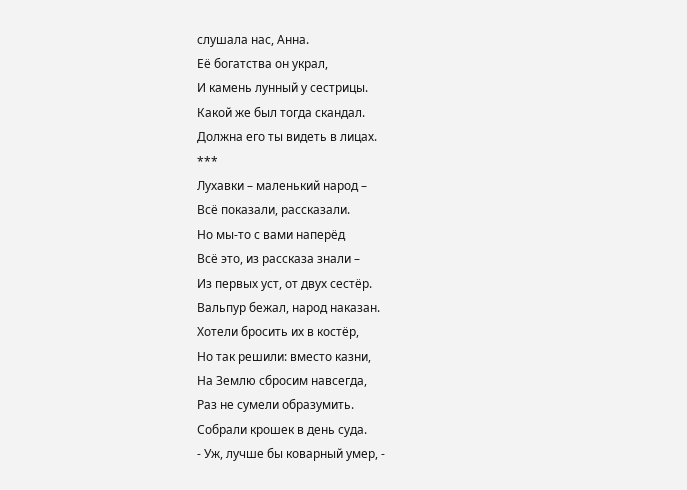слушала нас, Анна.
Её богатства он украл,
И камень лунный у сестрицы.
Какой же был тогда скандал.
Должна его ты видеть в лицах.
***
Лухавки – маленький народ –
Всё показали, рассказали.
Но мы-то с вами наперёд
Всё это, из рассказа знали –
Из первых уст, от двух сестёр.
Вальпур бежал, народ наказан.
Хотели бросить их в костёр,
Но так решили: вместо казни,
На Землю сбросим навсегда,
Раз не сумели образумить.
Собрали крошек в день суда.
- Уж, лучше бы коварный умер, -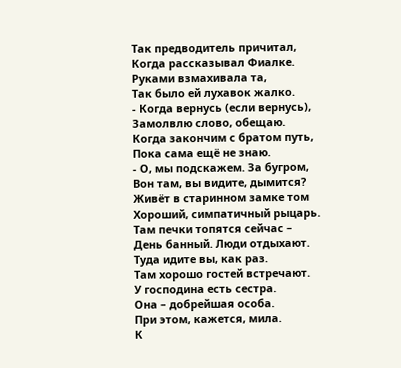Так предводитель причитал,
Когда рассказывал Фиалке.
Руками взмахивала та,
Так было ей лухавок жалко.
- Когда вернусь (если вернусь),
Замолвлю слово, обещаю.
Когда закончим с братом путь,
Пока сама ещё не знаю.
- О, мы подскажем. За бугром,
Вон там, вы видите, дымится?
Живёт в старинном замке том
Хороший, симпатичный рыцарь.
Там печки топятся сейчас –
День банный. Люди отдыхают.
Туда идите вы, как раз.
Там хорошо гостей встречают.
У господина есть сестра.
Она – добрейшая особа.
При этом, кажется, мила.
К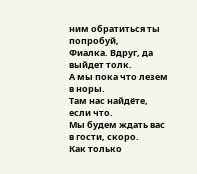ним обратиться ты попробуй,
Фиалка. Вдруг, да выйдет толк.
А мы пока что лезем в норы.
Там нас найдёте, если что.
Мы будем ждать вас в гости, скоро.
Как только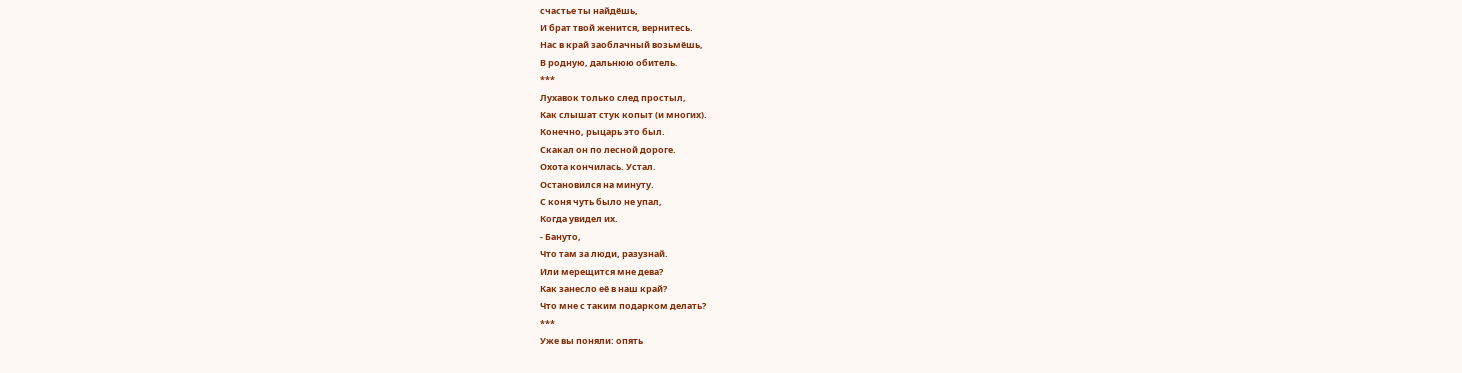счастье ты найдёшь,
И брат твой женится, вернитесь.
Нас в край заоблачный возьмёшь,
В родную, дальнюю обитель.
***
Лухавок только след простыл,
Как слышат стук копыт (и многих).
Конечно, рыцарь это был.
Скакал он по лесной дороге.
Охота кончилась. Устал.
Остановился на минуту.
С коня чуть было не упал,
Когда увидел их.
- Бануто,
Что там за люди, разузнай.
Или мерещится мне дева?
Как занесло её в наш край?
Что мне с таким подарком делать?
***
Уже вы поняли: опять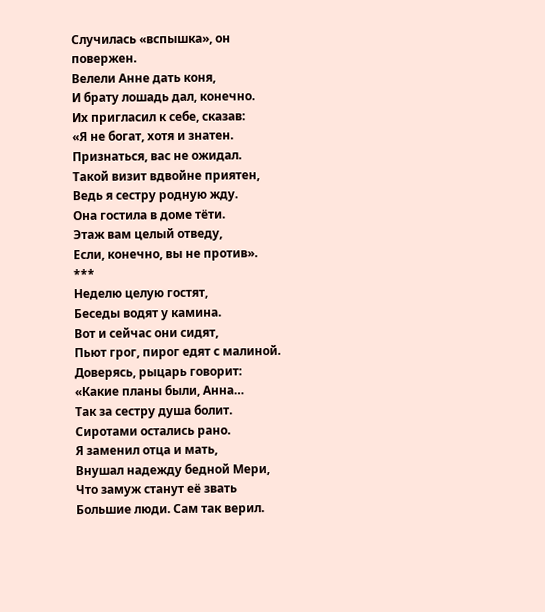Случилась «вспышка», он повержен.
Велели Анне дать коня,
И брату лошадь дал, конечно.
Их пригласил к себе, сказав:
«Я не богат, хотя и знатен.
Признаться, вас не ожидал.
Такой визит вдвойне приятен,
Ведь я сестру родную жду.
Она гостила в доме тёти.
Этаж вам целый отведу,
Если, конечно, вы не против».
***
Неделю целую гостят,
Беседы водят у камина.
Вот и сейчас они сидят,
Пьют грог, пирог едят с малиной.
Доверясь, рыцарь говорит:
«Какие планы были, Анна…
Так за сестру душа болит.
Сиротами остались рано.
Я заменил отца и мать,
Внушал надежду бедной Мери,
Что замуж станут её звать
Большие люди. Сам так верил.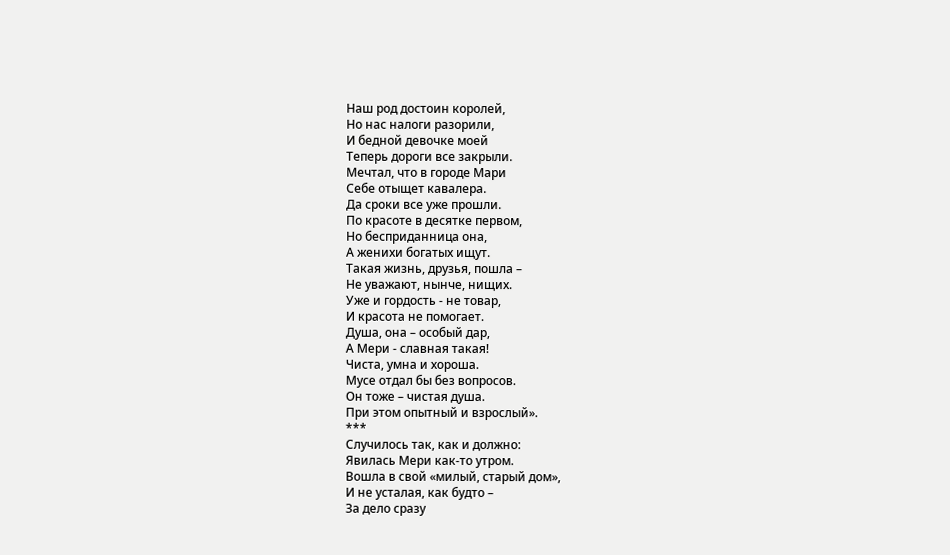Наш род достоин королей,
Но нас налоги разорили,
И бедной девочке моей
Теперь дороги все закрыли.
Мечтал, что в городе Мари
Себе отыщет кавалера.
Да сроки все уже прошли.
По красоте в десятке первом,
Но бесприданница она,
А женихи богатых ищут.
Такая жизнь, друзья, пошла –
Не уважают, нынче, нищих.
Уже и гордость - не товар,
И красота не помогает.
Душа, она – особый дар,
А Мери - славная такая!
Чиста, умна и хороша.
Мусе отдал бы без вопросов.
Он тоже – чистая душа.
При этом опытный и взрослый».
***
Случилось так, как и должно:
Явилась Мери как-то утром.
Вошла в свой «милый, старый дом»,
И не усталая, как будто –
За дело сразу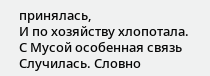принялась,
И по хозяйству хлопотала.
С Мусой особенная связь
Случилась. Словно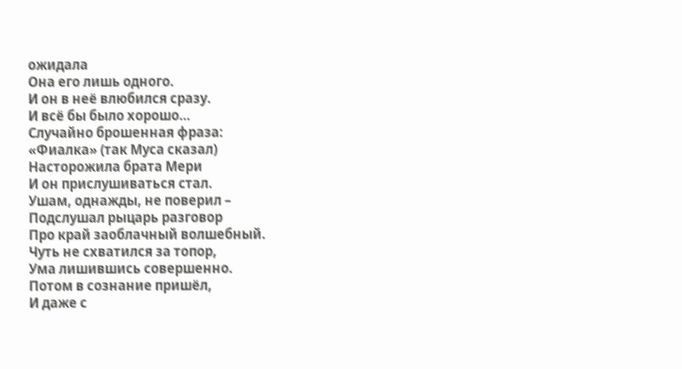ожидала
Она его лишь одного.
И он в неё влюбился сразу.
И всё бы было хорошо…
Случайно брошенная фраза:
«Фиалка» (так Муса сказал)
Насторожила брата Мери
И он прислушиваться стал.
Ушам, однажды, не поверил –
Подслушал рыцарь разговор
Про край заоблачный волшебный.
Чуть не схватился за топор,
Ума лишившись совершенно.
Потом в сознание пришёл,
И даже с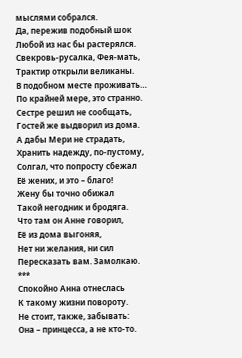мыслями собрался.
Да, пережив подобный шок
Любой из нас бы растерялся.
Свекровь-русалка, Фея-мать,
Трактир открыли великаны.
В подобном месте проживать…
По крайней мере, это странно.
Сестре решил не сообщать,
Гостей же выдворил из дома.
А дабы Мери не страдать,
Хранить надежду, по-пустому,
Солгал, что попросту сбежал
Её жених, и это – благо!
Жену бы точно обижал
Такой негодник и бродяга.
Что там он Анне говорил,
Её из дома выгоняя,
Нет ни желания, ни сил
Пересказать вам. Замолкаю.
***
Спокойно Анна отнеслась
К такому жизни повороту.
Не стоит, также, забывать:
Она – принцесса, а не кто-то.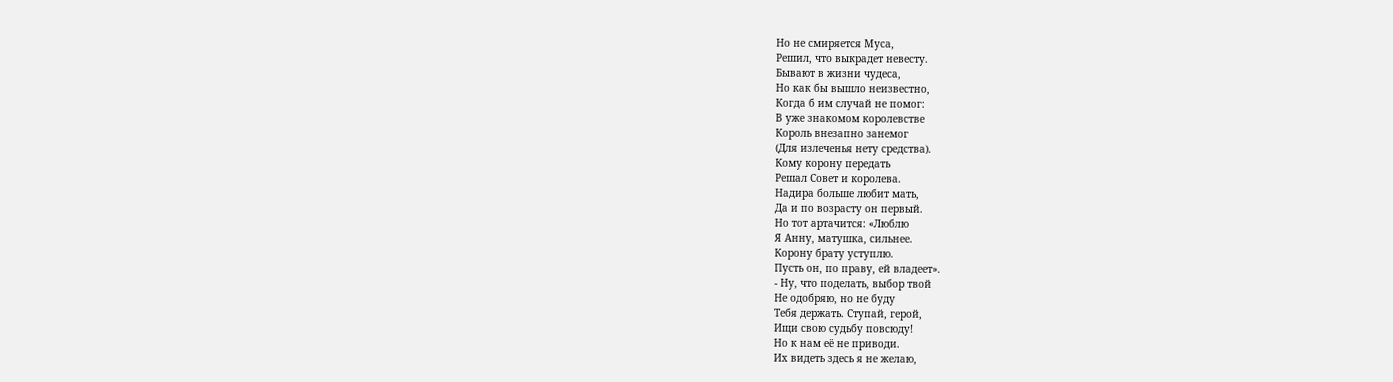Но не смиряется Муса,
Решил, что выкрадет невесту.
Бывают в жизни чудеса,
Но как бы вышло неизвестно,
Когда б им случай не помог:
В уже знакомом королевстве
Король внезапно занемог
(Для излеченья нету средства).
Кому корону передать
Решал Совет и королева.
Надира больше любит мать,
Да и по возрасту он первый.
Но тот артачится: «Люблю
Я Анну, матушка, сильнее.
Корону брату уступлю.
Пусть он, по праву, ей владеет».
- Ну, что поделать, выбор твой
Не одобряю, но не буду
Тебя держать. Ступай, герой,
Ищи свою судьбу повсюду!
Но к нам её не приводи.
Их видеть здесь я не желаю,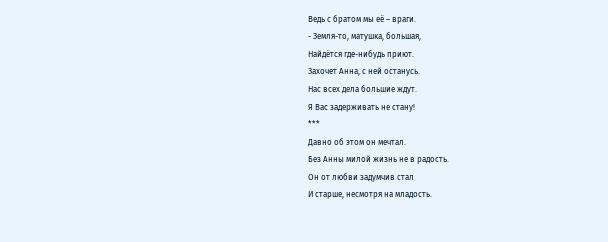Ведь с братом мы её – враги.
- Земля-то, матушка, большая,
Найдётся где-нибудь приют.
Захочет Анна, с ней останусь.
Нас всех дела большие ждут.
Я Вас задерживать не стану!
***
Давно об этом он мечтал.
Без Анны милой жизнь не в радость.
Он от любви задумчив стал
И старше, несмотря на младость.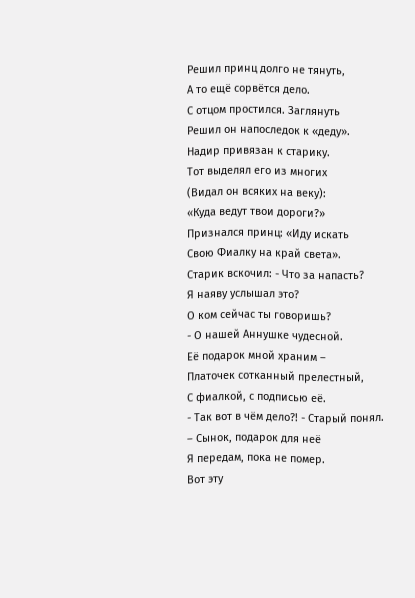Решил принц долго не тянуть,
А то ещё сорвётся дело.
С отцом простился. Заглянуть
Решил он напоследок к «деду».
Надир привязан к старику.
Тот выделял его из многих
(Видал он всяких на веку):
«Куда ведут твои дороги?»
Признался принц: «Иду искать
Свою Фиалку на край света».
Старик вскочил: - Что за напасть?
Я наяву услышал это?
О ком сейчас ты говоришь?
- О нашей Аннушке чудесной.
Её подарок мной храним –
Платочек сотканный прелестный,
С фиалкой, с подписью её.
- Так вот в чём дело?! - Старый понял.
– Сынок, подарок для неё
Я передам, пока не помер.
Вот эту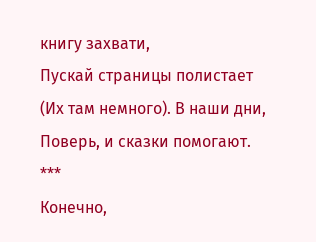книгу захвати,
Пускай страницы полистает
(Их там немного). В наши дни,
Поверь, и сказки помогают.
***
Конечно,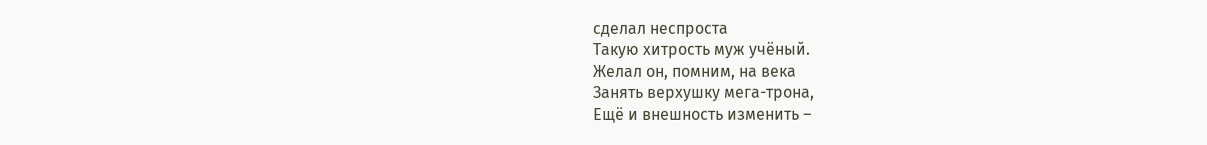сделал неспроста
Такую хитрость муж учёный.
Желал он, помним, на века
Занять верхушку мега-трона,
Ещё и внешность изменить –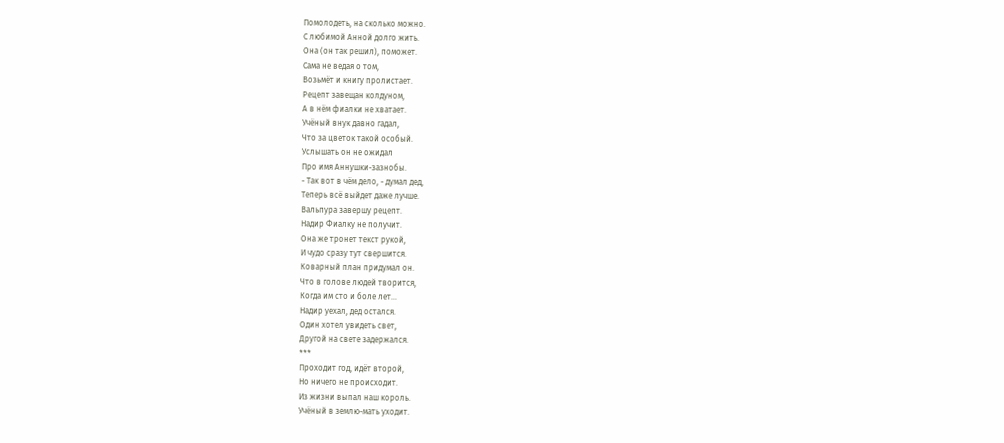Помолодеть, на сколько можно.
С любимой Анной долго жить.
Она (он так решил), поможет.
Сама не ведая о том,
Возьмёт и книгу пролистает.
Рецепт завещан колдуном,
А в нём фиалки не хватает.
Учёный внук давно гадал,
Что за цветок такой особый.
Услышать он не ожидал
Про имя Аннушки-зазнобы.
- Так вот в чём дело, - думал дед,
Теперь всё выйдет даже лучше.
Вальпура завершу рецепт.
Надир Фиалку не получит.
Она же тронет текст рукой,
И чудо сразу тут свершится.
Коварный план придумал он.
Что в голове людей творится,
Когда им сто и боле лет…
Надир уехал, дед остался.
Один хотел увидеть свет,
Другой на свете задержался.
***
Проходит год, идёт второй,
Но ничего не происходит.
Из жизни выпал наш король.
Учёный в землю-мать уходит.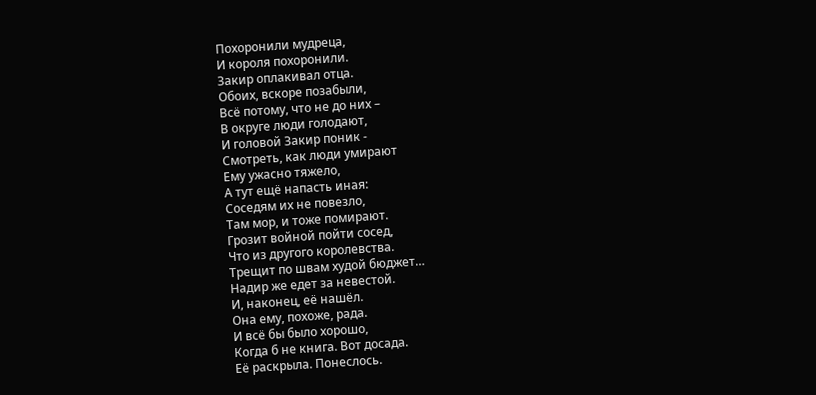Похоронили мудреца,
И короля похоронили.
Закир оплакивал отца.
Обоих, вскоре позабыли,
Всё потому, что не до них –
В округе люди голодают,
И головой Закир поник -
Смотреть, как люди умирают
Ему ужасно тяжело,
А тут ещё напасть иная:
Соседям их не повезло,
Там мор, и тоже помирают.
Грозит войной пойти сосед,
Что из другого королевства.
Трещит по швам худой бюджет…
Надир же едет за невестой.
И, наконец, её нашёл.
Она ему, похоже, рада.
И всё бы было хорошо,
Когда б не книга. Вот досада.
Её раскрыла. Понеслось.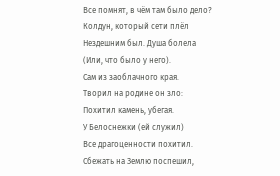Все помнят, в чём там было дело?
Колдун, который сети плёл
Нездешним был. Душа болела
(Или, что было у него).
Сам из заоблачного края.
Творил на родине он зло:
Похитил камень, убегая.
У Белоснежки (ей служил)
Все драгоценности похитил.
Сбежать на Землю поспешил,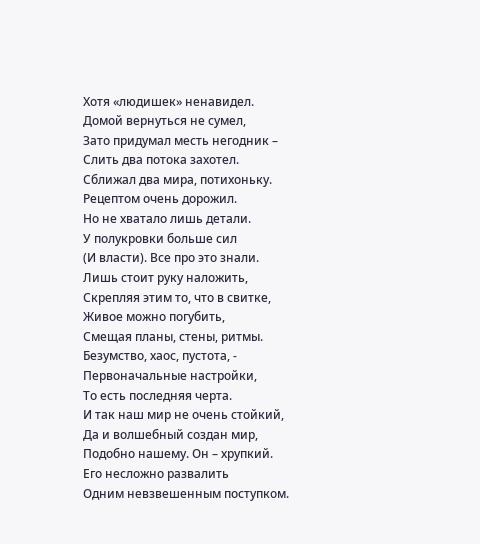Хотя «людишек» ненавидел.
Домой вернуться не сумел,
Зато придумал месть негодник –
Слить два потока захотел.
Сближал два мира, потихоньку.
Рецептом очень дорожил.
Но не хватало лишь детали.
У полукровки больше сил
(И власти). Все про это знали.
Лишь стоит руку наложить,
Скрепляя этим то, что в свитке,
Живое можно погубить,
Смещая планы, стены, ритмы.
Безумство, хаос, пустота, -
Первоначальные настройки,
То есть последняя черта.
И так наш мир не очень стойкий,
Да и волшебный создан мир,
Подобно нашему. Он – хрупкий.
Его несложно развалить
Одним невзвешенным поступком.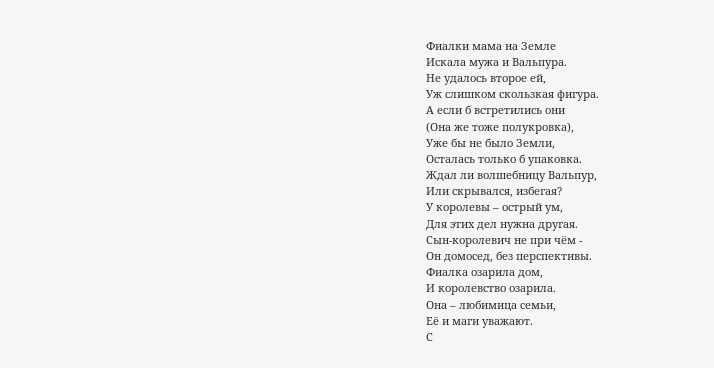Фиалки мама на Земле
Искала мужа и Вальпура.
Не удалось второе ей,
Уж слишком скользкая фигура.
А если б встретились они
(Она же тоже полукровка),
Уже бы не было Земли,
Осталась только б упаковка.
Ждал ли волшебницу Вальпур,
Или скрывался, избегая?
У королевы – острый ум,
Для этих дел нужна другая.
Сын-королевич не при чём -
Он домосед, без перспективы.
Фиалка озарила дом,
И королевство озарила.
Она – любимица семьи,
Её и маги уважают.
С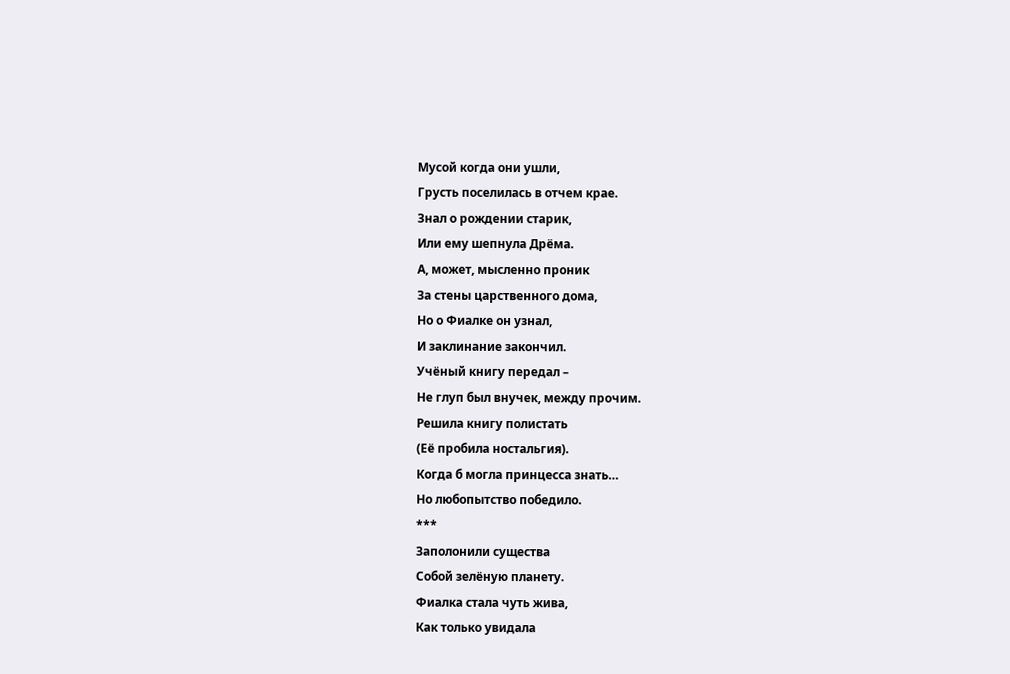Мусой когда они ушли,
Грусть поселилась в отчем крае.
Знал о рождении старик,
Или ему шепнула Дрёма.
А, может, мысленно проник
За стены царственного дома,
Но о Фиалке он узнал,
И заклинание закончил.
Учёный книгу передал –
Не глуп был внучек, между прочим.
Решила книгу полистать
(Её пробила ностальгия).
Когда б могла принцесса знать…
Но любопытство победило.
***
Заполонили существа
Собой зелёную планету.
Фиалка стала чуть жива,
Как только увидала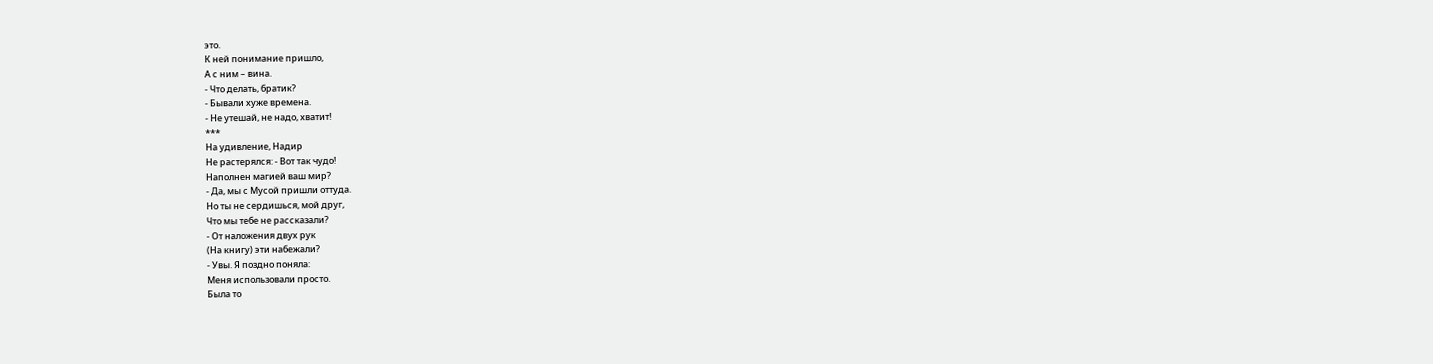это.
К ней понимание пришло,
А с ним – вина.
- Что делать, братик?
- Бывали хуже времена.
- Не утешай, не надо, хватит!
***
На удивление, Надир
Не растерялся: - Вот так чудо!
Наполнен магией ваш мир?
- Да, мы с Мусой пришли оттуда.
Но ты не сердишься, мой друг,
Что мы тебе не рассказали?
- От наложения двух рук
(На книгу) эти набежали?
- Увы. Я поздно поняла:
Меня использовали просто.
Была то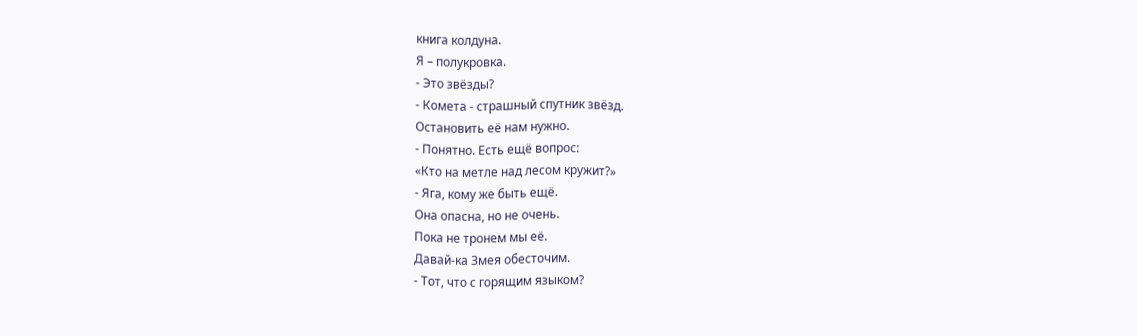книга колдуна.
Я – полукровка.
- Это звёзды?
- Комета - страшный спутник звёзд.
Остановить её нам нужно.
- Понятно. Есть ещё вопрос:
«Кто на метле над лесом кружит?»
- Яга, кому же быть ещё.
Она опасна, но не очень.
Пока не тронем мы её.
Давай-ка Змея обесточим.
- Тот, что с горящим языком?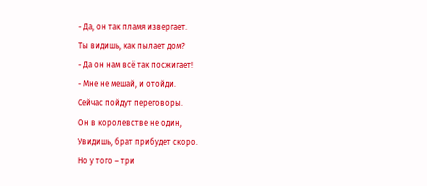- Да, он так пламя извергает.
Ты видишь, как пылает дом?
- Да он нам всё так посжигает!
- Мне не мешай, и отойди.
Сейчас пойдут переговоры.
Он в королевстве не один,
Увидишь, брат прибудет скоро.
Но у того – три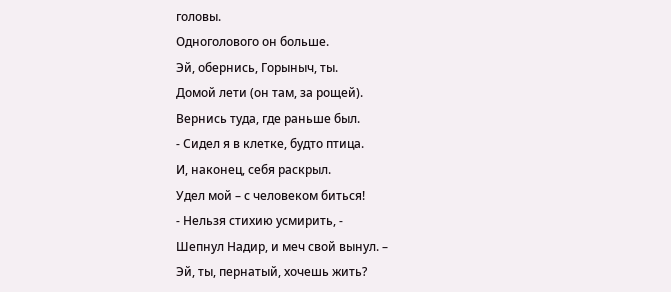головы.
Одноголового он больше.
Эй, обернись, Горыныч, ты.
Домой лети (он там, за рощей).
Вернись туда, где раньше был.
- Сидел я в клетке, будто птица.
И, наконец, себя раскрыл.
Удел мой – с человеком биться!
- Нельзя стихию усмирить, -
Шепнул Надир, и меч свой вынул. –
Эй, ты, пернатый, хочешь жить?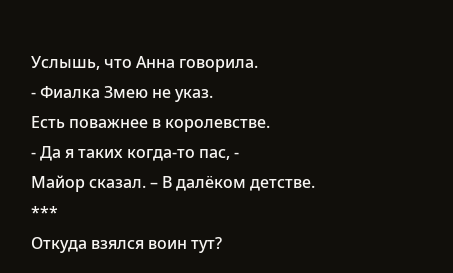Услышь, что Анна говорила.
- Фиалка Змею не указ.
Есть поважнее в королевстве.
- Да я таких когда-то пас, -
Майор сказал. – В далёком детстве.
***
Откуда взялся воин тут?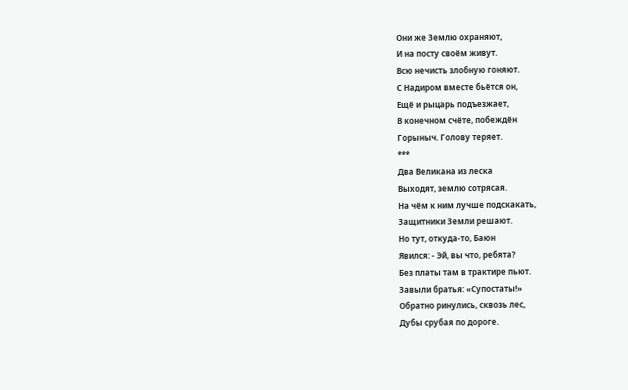Они же Землю охраняют,
И на посту своём живут.
Всю нечисть злобную гоняют.
С Надиром вместе бьётся он,
Ещё и рыцарь подъезжает,
В конечном счёте, побеждён
Горыныч. Голову теряет.
***
Два Великана из леска
Выходят, землю сотрясая.
На чём к ним лучше подскакать,
Защитники Земли решают.
Но тут, откуда-то, Баюн
Явился: - Эй, вы что, ребята?
Без платы там в трактире пьют.
Завыли братья: «Супостаты!»
Обратно ринулись, сквозь лес,
Дубы срубая по дороге.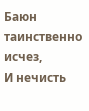Баюн таинственно исчез,
И нечисть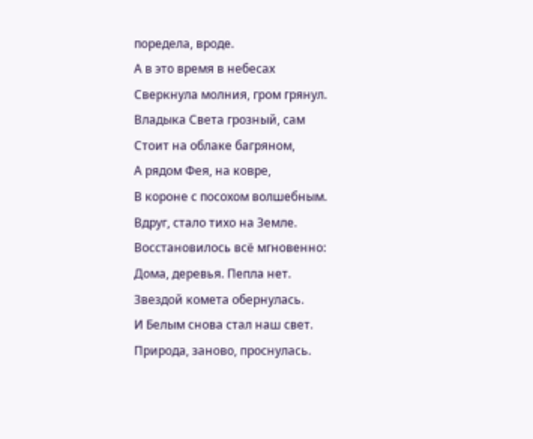поредела, вроде.
А в это время в небесах
Сверкнула молния, гром грянул.
Владыка Света грозный, сам
Стоит на облаке багряном,
А рядом Фея, на ковре,
В короне с посохом волшебным.
Вдруг, стало тихо на Земле.
Восстановилось всё мгновенно:
Дома, деревья. Пепла нет.
Звездой комета обернулась.
И Белым снова стал наш свет.
Природа, заново, проснулась.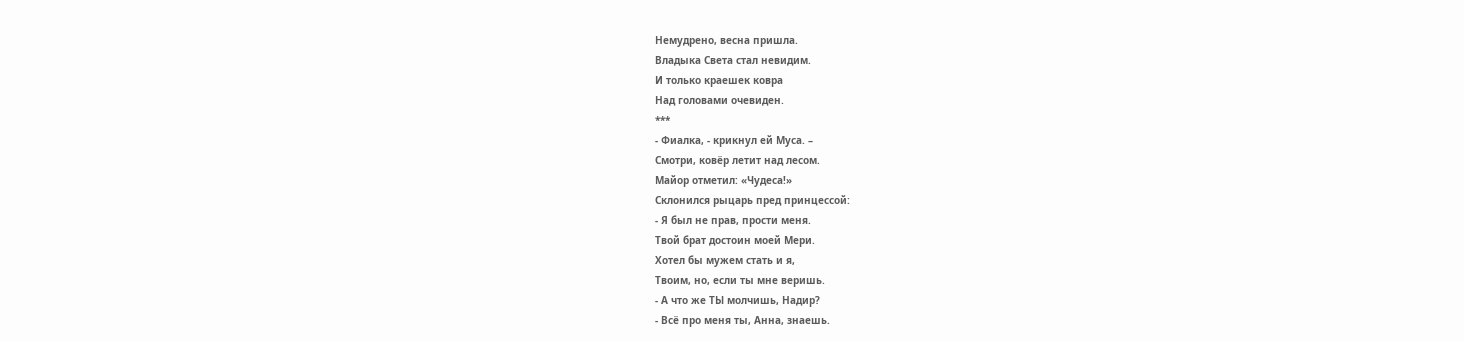Немудрено, весна пришла.
Владыка Света стал невидим.
И только краешек ковра
Над головами очевиден.
***
- Фиалка, - крикнул ей Муса. –
Смотри, ковёр летит над лесом.
Майор отметил: «Чудеса!»
Склонился рыцарь пред принцессой:
- Я был не прав, прости меня.
Твой брат достоин моей Мери.
Хотел бы мужем стать и я,
Твоим, но, если ты мне веришь.
- А что же ТЫ молчишь, Надир?
- Всё про меня ты, Анна, знаешь.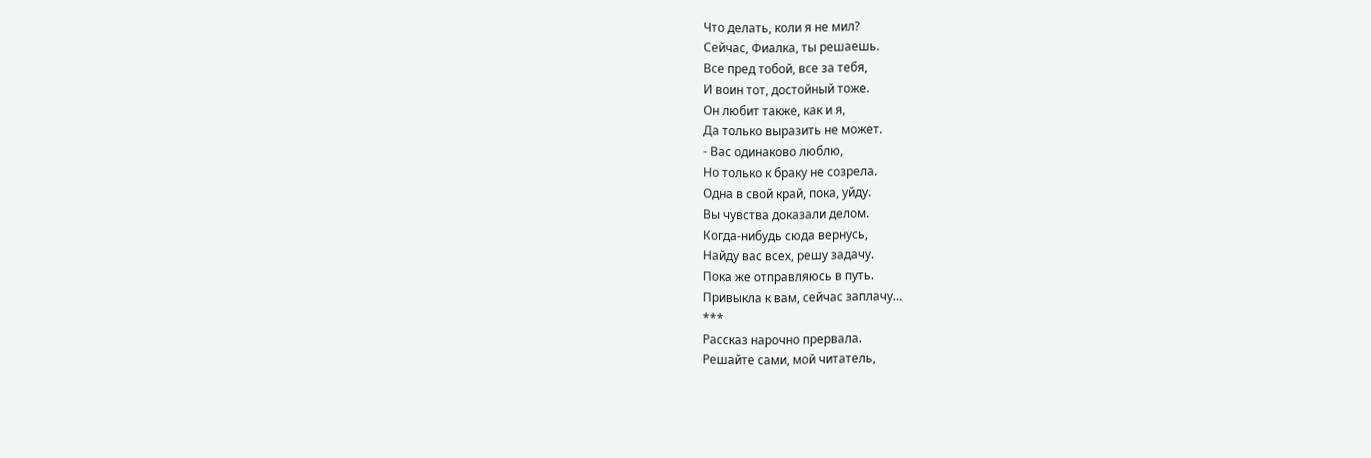Что делать, коли я не мил?
Сейчас, Фиалка, ты решаешь.
Все пред тобой, все за тебя,
И воин тот, достойный тоже.
Он любит также, как и я,
Да только выразить не может.
- Вас одинаково люблю,
Но только к браку не созрела.
Одна в свой край, пока, уйду.
Вы чувства доказали делом.
Когда-нибудь сюда вернусь,
Найду вас всех, решу задачу.
Пока же отправляюсь в путь.
Привыкла к вам, сейчас заплачу…
***
Рассказ нарочно прервала.
Решайте сами, мой читатель,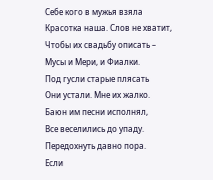Себе кого в мужья взяла
Красотка наша. Слов не хватит,
Чтобы их свадьбу описать –
Мусы и Мери, и Фиалки.
Под гусли старые плясать
Они устали. Мне их жалко.
Баюн им песни исполнял,
Все веселились до упаду.
Передохнуть давно пора.
Если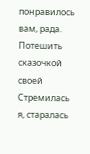понравилось вам, рада.
Потешить сказочкой своей
Стремилась я, старалась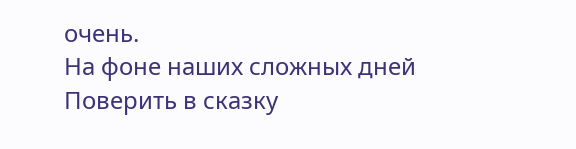очень.
На фоне наших сложных дней
Поверить в сказку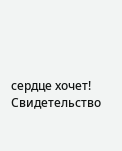сердце хочет!
Свидетельство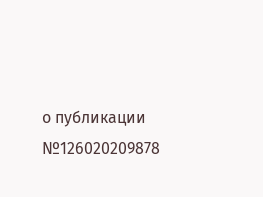о публикации №126020209878